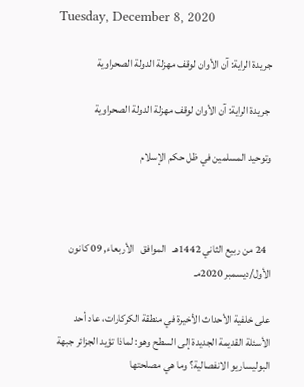Tuesday, December 8, 2020

جريدة الراية: آن الأوان لوقف مهزلة الدولة الصحراوية

 جريدة الراية: آن الأوان لوقف مهزلة الدولة الصحراوية

وتوحيد المسلمين في ظل حكم الإسلام



  24 من ربيع الثاني 1442هـ   الموافق   الأربعاء, 09 كانون الأول/ديسمبر 2020مـ

على خلفية الأحداث الأخيرة في منطقة الكركارات، عاد أحد الأسئلة القديمة الجديدة إلى السطح وهو: لماذا تؤيد الجزائر جبهة البوليساريو الانفصالية؟ وما هي مصلحتها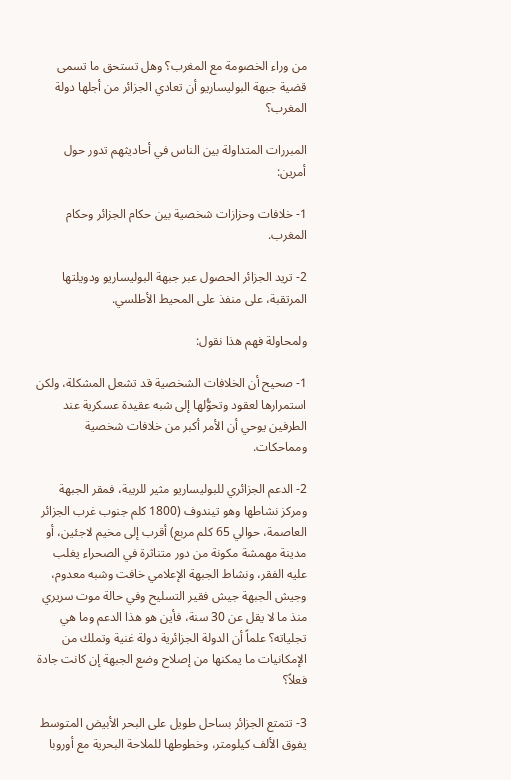من وراء الخصومة مع المغرب؟ وهل تستحق ما تسمى قضية جبهة البوليساريو أن تعادي الجزائر من أجلها دولة المغرب؟

المبررات المتداولة بين الناس في أحاديثهم تدور حول أمرين:

1- خلافات وحزازات شخصية بين حكام الجزائر وحكام المغرب.

2- تريد الجزائر الحصول عبر جبهة البوليساريو ودويلتها المرتقبة، على منفذ على المحيط الأطلسي.

ولمحاولة فهم هذا نقول:

1- صحيح أن الخلافات الشخصية قد تشعل المشكلة، ولكن استمرارها لعقود وتحوُّلها إلى شبه عقيدة عسكرية عند الطرفين يوحي أن الأمر أكبر من خلافات شخصية ومماحكات.

2- الدعم الجزائري للبوليساريو مثير للريبة، فمقر الجبهة ومركز نشاطها وهو تيندوف (1800 كلم جنوب غرب الجزائر العاصمة، حوالي 65 كلم مربع) أقرب إلى مخيم لاجئين، أو مدينة مهمشة مكونة من دور متناثرة في الصحراء يغلب عليه الفقر، ونشاط الجبهة الإعلامي خافت وشبه معدوم، وجيش الجبهة جيش فقير التسليح وفي حالة موت سريري منذ ما لا يقل عن 30 سنة، فأين هو هذا الدعم وما هي تجلياته؟ علماً أن الدولة الجزائرية دولة غنية وتملك من الإمكانيات ما يمكنها من إصلاح وضع الجبهة إن كانت جادة فعلاً؟

3- تتمتع الجزائر بساحل طويل على البحر الأبيض المتوسط يفوق الألف كيلومتر، وخطوطها للملاحة البحرية مع أوروبا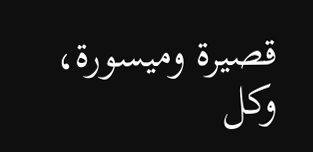قصيرة وميسورة، وكل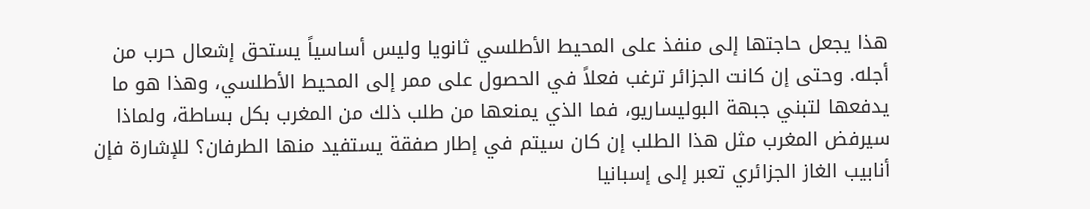هذا يجعل حاجتها إلى منفذ على المحيط الأطلسي ثانويا وليس أساسياً يستحق إشعال حرب من أجله. وحتى إن كانت الجزائر ترغب فعلاً في الحصول على ممر إلى المحيط الأطلسي، وهذا هو ما يدفعها لتبني جبهة البوليساريو، فما الذي يمنعها من طلب ذلك من المغرب بكل بساطة، ولماذا سيرفض المغرب مثل هذا الطلب إن كان سيتم في إطار صفقة يستفيد منها الطرفان؟ للإشارة فإن أنابيب الغاز الجزائري تعبر إلى إسبانيا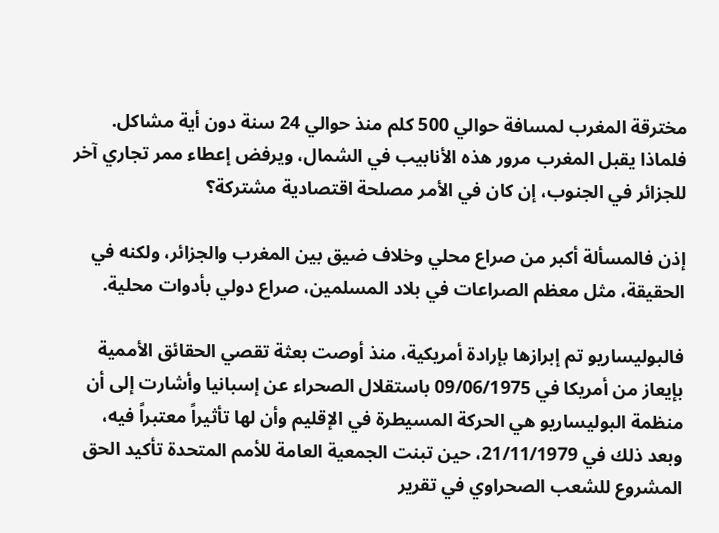مخترقة المغرب لمسافة حوالي 500 كلم منذ حوالي 24 سنة دون أية مشاكل. فلماذا يقبل المغرب مرور هذه الأنابيب في الشمال، ويرفض إعطاء ممر تجاري آخر للجزائر في الجنوب، إن كان في الأمر مصلحة اقتصادية مشتركة؟

إذن فالمسألة أكبر من صراع محلي وخلاف ضيق بين المغرب والجزائر، ولكنه في الحقيقة، مثل معظم الصراعات في بلاد المسلمين، صراع دولي بأدوات محلية.

فالبوليساريو تم إبرازها بإرادة أمريكية، منذ أوصت بعثة تقصي الحقائق الأممية بإيعاز من أمريكا في 09/06/1975 باستقلال الصحراء عن إسبانيا وأشارت إلى أن منظمة البوليساريو هي الحركة المسيطرة في الإقليم وأن لها تأثيراً معتبراً فيه، وبعد ذلك في 21/11/1979، حين تبنت الجمعية العامة للأمم المتحدة تأكيد الحق المشروع للشعب الصحراوي في تقرير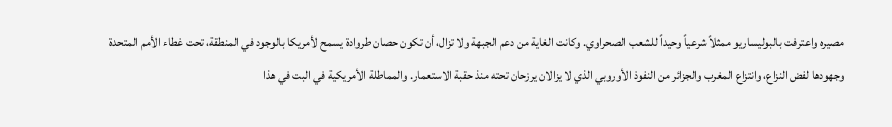مصيره واعترفت بالبوليساريو ممثلاً شرعياً وحيداً للشعب الصحراوي. وكانت الغاية من دعم الجبهة ولا تزال، أن تكون حصان طروادة يسمح لأمريكا بالوجود في المنطقة، تحت غطاء الأمم المتحدة وجهودها لفض النزاع، وانتزاع المغرب والجزائر من النفوذ الأوروبي الذي لا يزالان يرزحان تحته منذ حقبة الاستعمار. والمماطلة الأمريكية في البت في هذا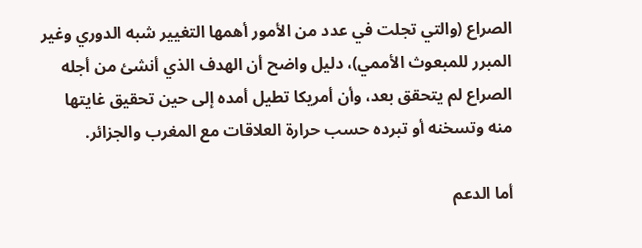الصراع (والتي تجلت في عدد من الأمور أهمها التغيير شبه الدوري وغير المبرر للمبعوث الأممي)، دليل واضح أن الهدف الذي أنشئ من أجله الصراع لم يتحقق بعد، وأن أمريكا تطيل أمده إلى حين تحقيق غايتها منه وتسخنه أو تبرده حسب حرارة العلاقات مع المغرب والجزائر.

أما الدعم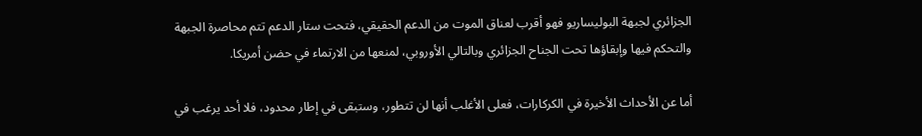الجزائري لجبهة البوليساريو فهو أقرب لعناق الموت من الدعم الحقيقي، فتحت ستار الدعم تتم محاصرة الجبهة والتحكم فيها وإبقاؤها تحت الجناح الجزائري وبالتالي الأوروبي، لمنعها من الارتماء في حضن أمريكا.

أما عن الأحداث الأخيرة في الكركارات، فعلى الأغلب أنها لن تتطور، وستبقى في إطار محدود، فلا أحد يرغب في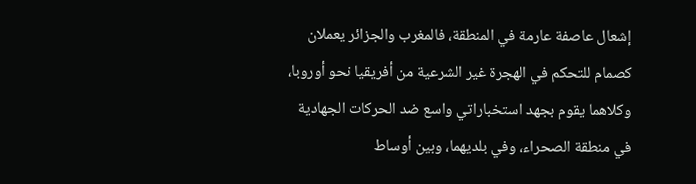إشعال عاصفة عارمة في المنطقة، فالمغرب والجزائر يعملان كصمام للتحكم في الهجرة غير الشرعية من أفريقيا نحو أوروبا، وكلاهما يقوم بجهد استخباراتي واسع ضد الحركات الجهادية في منطقة الصحراء، وفي بلديهما، وبين أوساط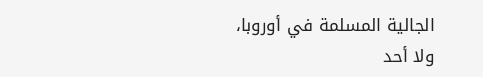الجالية المسلمة في أوروبا، ولا أحد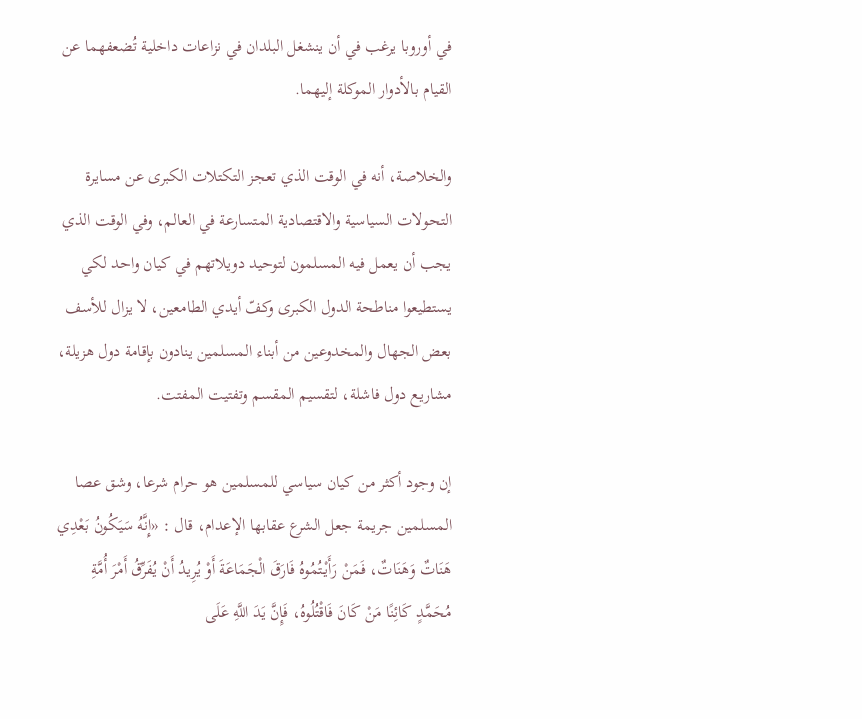في أوروبا يرغب في أن ينشغل البلدان في نزاعات داخلية تُضعفهما عن القيام بالأدوار الموكلة إليهما.

والخلاصة، أنه في الوقت الذي تعجز التكتلات الكبرى عن مسايرة التحولات السياسية والاقتصادية المتسارعة في العالم، وفي الوقت الذي يجب أن يعمل فيه المسلمون لتوحيد دويلاتهم في كيان واحد لكي يستطيعوا مناطحة الدول الكبرى وكفّ أيدي الطامعين، لا يزال للأسف بعض الجهال والمخدوعين من أبناء المسلمين ينادون بإقامة دول هزيلة، مشاريع دول فاشلة، لتقسيم المقسم وتفتيت المفتت.

إن وجود أكثر من كيان سياسي للمسلمين هو حرام شرعا، وشق عصا المسلمين جريمة جعل الشرع عقابها الإعدام، قال : «إِنَّهُ سَيَكُونُ بَعْدِي هَنَاتٌ وَهَنَاتٌ، فَمَنْ رَأَيْتُمُوهُ فَارَقَ الْجَمَاعَةَ أَوْ يُرِيدُ أَنْ يُفَرِّقُ أَمْرَ أُمَّةِ مُحَمَّدٍ كَائِنًا مَنْ كَانَ فَاقْتُلُوهُ، فَإِنَّ يَدَ اللَّهِ عَلَى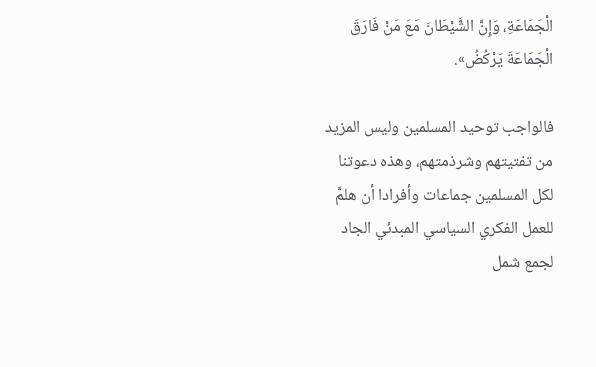الْجَمَاعَةِ، وَإِنَّ الشَّيْطَانَ مَعَ مَنْ فَارَقَ الْجَمَاعَةَ يَرْكُضُ».

فالواجب توحيد المسلمين وليس المزيد من تفتيتهم وشرذمتهم، وهذه دعوتنا لكل المسلمين جماعات وأفرادا أن هلمَّ للعمل الفكري السياسي المبدئي الجاد لجمع شمل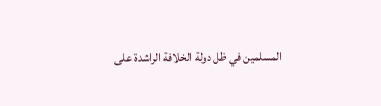المسلمين في ظل دولة الخلافة الراشدة على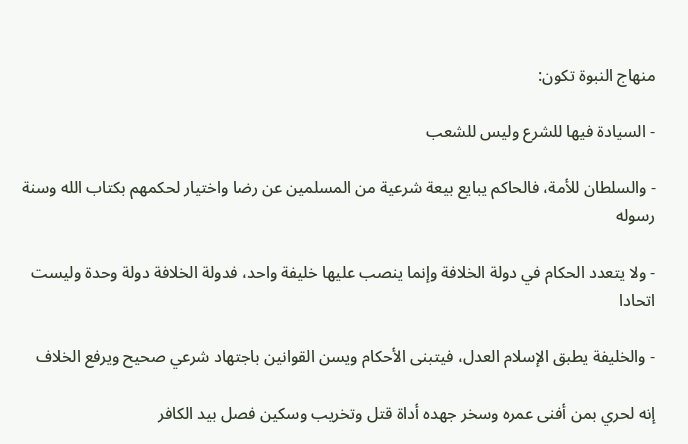منهاج النبوة تكون:

- السيادة فيها للشرع وليس للشعب

- والسلطان للأمة، فالحاكم يبايع بيعة شرعية من المسلمين عن رضا واختيار لحكمهم بكتاب الله وسنة رسوله

- ولا يتعدد الحكام في دولة الخلافة وإنما ينصب عليها خليفة واحد، فدولة الخلافة دولة وحدة وليست اتحادا

- والخليفة يطبق الإسلام العدل، فيتبنى الأحكام ويسن القوانين باجتهاد شرعي صحيح ويرفع الخلاف

إنه لحري بمن أفنى عمره وسخر جهده أداة قتل وتخريب وسكين فصل بيد الكافر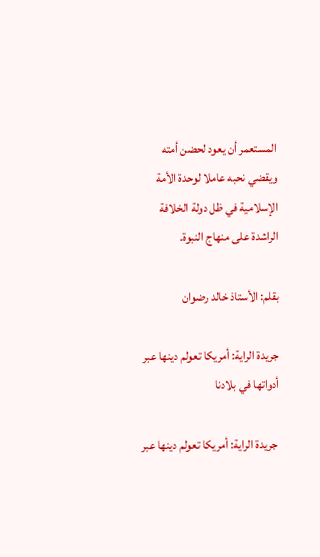المستعمر أن يعود لحضن أمته ويقضي نحبه عاملا لوحدة الأمة الإسلامية في ظل دولة الخلافة الراشدة على منهاج النبوة.

بقلم: الأستاذ خالد رضوان

جريدة الراية: أمريكا تعولم دينها عبر أدواتها في بلادنا

 جريدة الراية: أمريكا تعولم دينها عبر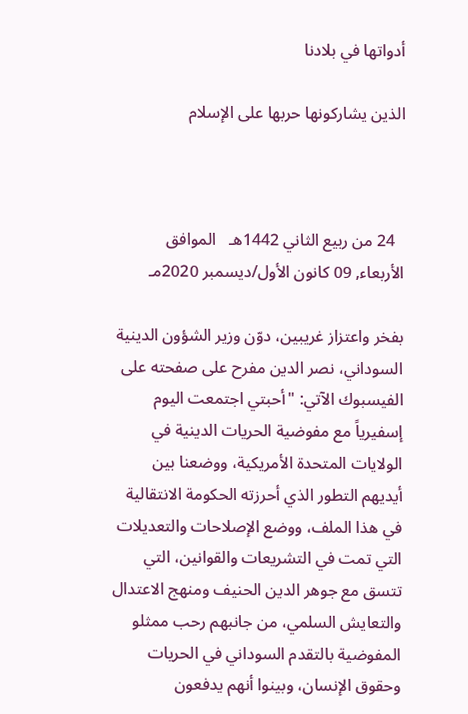أدواتها في بلادنا

الذين يشاركونها حربها على الإسلام



  24 من ربيع الثاني 1442هـ   الموافق   الأربعاء, 09 كانون الأول/ديسمبر 2020مـ

بفخر واعتزاز غريبين، دوّن وزير الشؤون الدينية السوداني، نصر الدين مفرح على صفحته على الفيسبوك الآتي: "أحبتي اجتمعت اليوم إسفيرياً مع مفوضية الحريات الدينية في الولايات المتحدة الأمريكية، ووضعنا بين أيديهم التطور الذي أحرزته الحكومة الانتقالية في هذا الملف، ووضع الإصلاحات والتعديلات التي تمت في التشريعات والقوانين، التي تتسق مع جوهر الدين الحنيف ومنهج الاعتدال والتعايش السلمي، من جانبهم رحب ممثلو المفوضية بالتقدم السوداني في الحريات وحقوق الإنسان، وبينوا أنهم يدفعون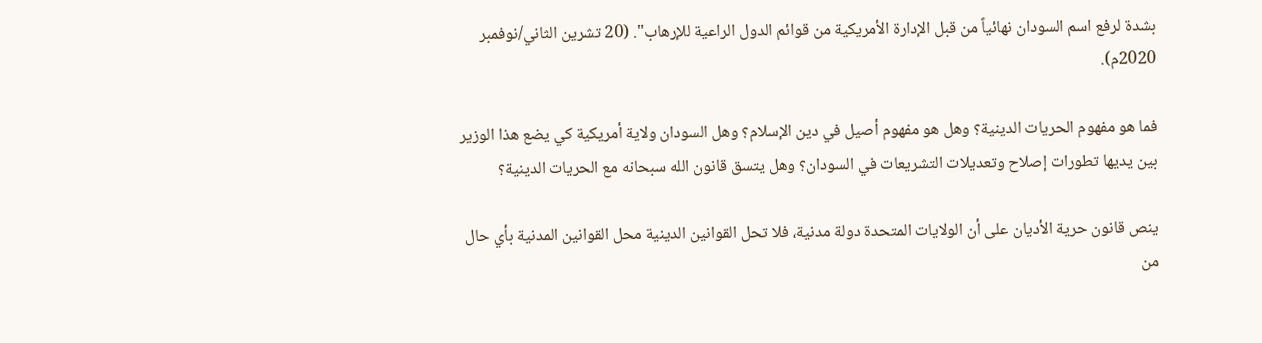بشدة لرفع اسم السودان نهائياً من قبل الإدارة الأمريكية من قوائم الدول الراعية للإرهاب". (20 تشرين الثاني/نوفمبر 2020م).

فما هو مفهوم الحريات الدينية؟ وهل هو مفهوم أصيل في دين الإسلام؟ وهل السودان ولاية أمريكية كي يضع هذا الوزير بين يديها تطورات إصلاح وتعديلات التشريعات في السودان؟ وهل يتسق قانون الله سبحانه مع الحريات الدينية؟

ينص قانون حرية الأديان على أن الولايات المتحدة دولة مدنية، فلا تحل القوانين الدينية محل القوانين المدنية بأي حال من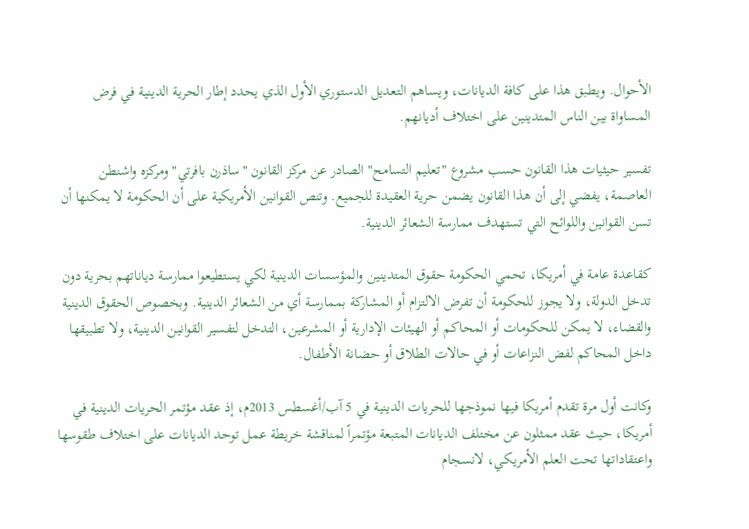الأحوال. ويطبق هذا على كافة الديانات، ويساهم التعديل الدستوري الأول الذي يحدد إطار الحرية الدينية في فرض المساواة بين الناس المتدينين على اختلاف أديانهم.

تفسير حيثيات هذا القانون حسب مشروع "تعليم التسامح" الصادر عن مركز القانون "ساذرن بافرتي" ومركزه واشنطن العاصمة، يفضي إلى أن هذا القانون يضمن حرية العقيدة للجميع. وتنص القوانين الأمريكية على أن الحكومة لا يمكنها أن تسن القوانين واللوائح التي تستهدف ممارسة الشعائر الدينية.

كقاعدة عامة في أمريكا، تحمي الحكومة حقوق المتدينين والمؤسسات الدينية لكي يستطيعوا ممارسة دياناتهم بحرية دون تدخل الدولة، ولا يجوز للحكومة أن تفرض الالتزام أو المشاركة بممارسة أي من الشعائر الدينية. وبخصوص الحقوق الدينية والقضاء، لا يمكن للحكومات أو المحاكم أو الهيئات الإدارية أو المشرعين، التدخل لتفسير القوانين الدينية، ولا تطبيقها داخل المحاكم لفض النزاعات أو في حالات الطلاق أو حضانة الأطفال.

وكانت أول مرة تقدم أمريكا فيها نموذجها للحريات الدينية في 5 آب/أغسطس 2013م، إذ عقد مؤتمر الحريات الدينية في أمريكا، حيث عقد ممثلون عن مختلف الديانات المتبعة مؤتمراً لمناقشة خريطة عمل توحد الديانات على اختلاف طقوسها واعتقاداتها تحت العلم الأمريكي، لانسجام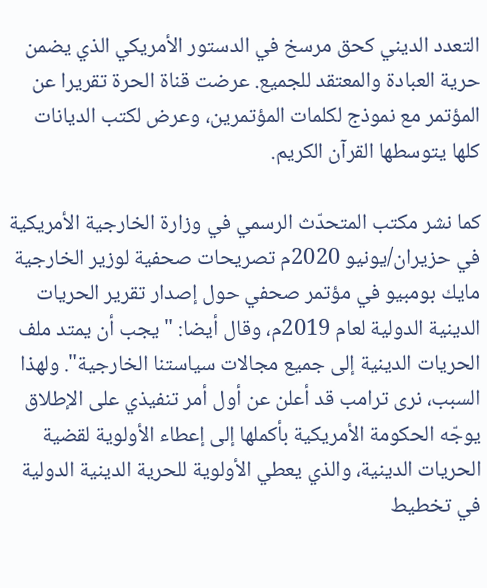التعدد الديني كحق مرسخ في الدستور الأمريكي الذي يضمن حرية العبادة والمعتقد للجميع. عرضت قناة الحرة تقريرا عن المؤتمر مع نموذج لكلمات المؤتمرين، وعرض لكتب الديانات كلها يتوسطها القرآن الكريم.

كما نشر مكتب المتحدّث الرسمي في وزارة الخارجية الأمريكية في حزيران/يونيو 2020م تصريحات صحفية لوزير الخارجية مايك بومبيو في مؤتمر صحفي حول إصدار تقرير الحريات الدينية الدولية لعام 2019م، وقال أيضا: "يجب أن يمتد ملف الحريات الدينية إلى جميع مجالات سياستنا الخارجية". ولهذا السبب، نرى ترامب قد أعلن عن أول أمر تنفيذي على الإطلاق يوجّه الحكومة الأمريكية بأكملها إلى إعطاء الأولوية لقضية الحريات الدينية، والذي يعطي الأولوية للحرية الدينية الدولية في تخطيط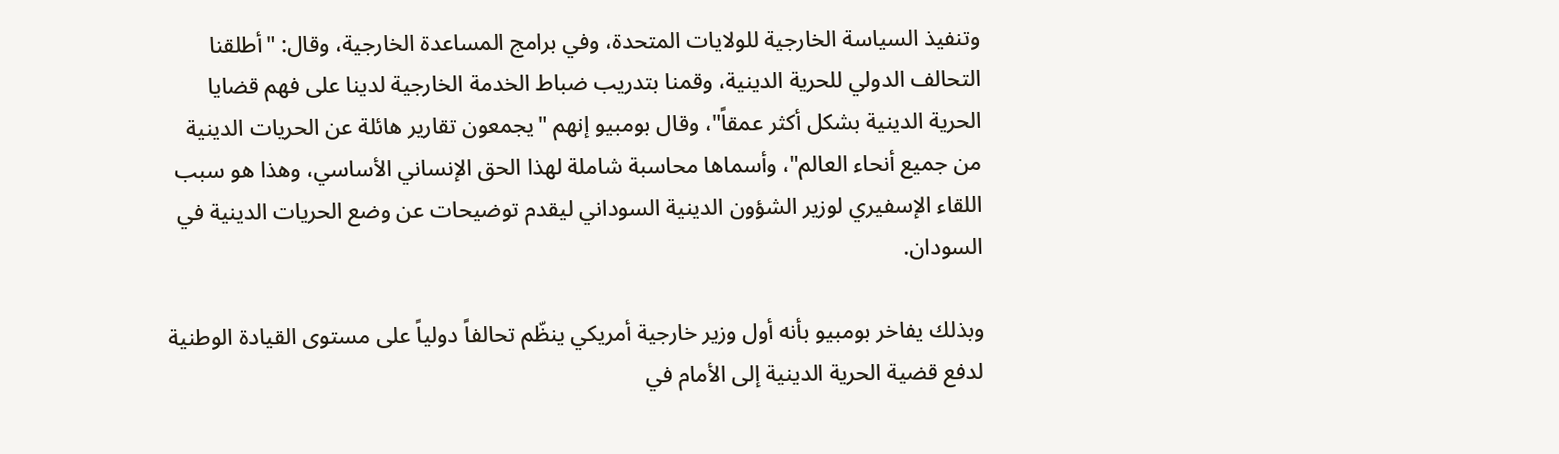وتنفيذ السياسة الخارجية للولايات المتحدة، وفي برامج المساعدة الخارجية، وقال: "أطلقنا التحالف الدولي للحرية الدينية، وقمنا بتدريب ضباط الخدمة الخارجية لدينا على فهم قضايا الحرية الدينية بشكل أكثر عمقاً"، وقال بومبيو إنهم "يجمعون تقارير هائلة عن الحريات الدينية من جميع أنحاء العالم"، وأسماها محاسبة شاملة لهذا الحق الإنساني الأساسي، وهذا هو سبب اللقاء الإسفيري لوزير الشؤون الدينية السوداني ليقدم توضيحات عن وضع الحريات الدينية في السودان.

وبذلك يفاخر بومبيو بأنه أول وزير خارجية أمريكي ينظّم تحالفاً دولياً على مستوى القيادة الوطنية لدفع قضية الحرية الدينية إلى الأمام في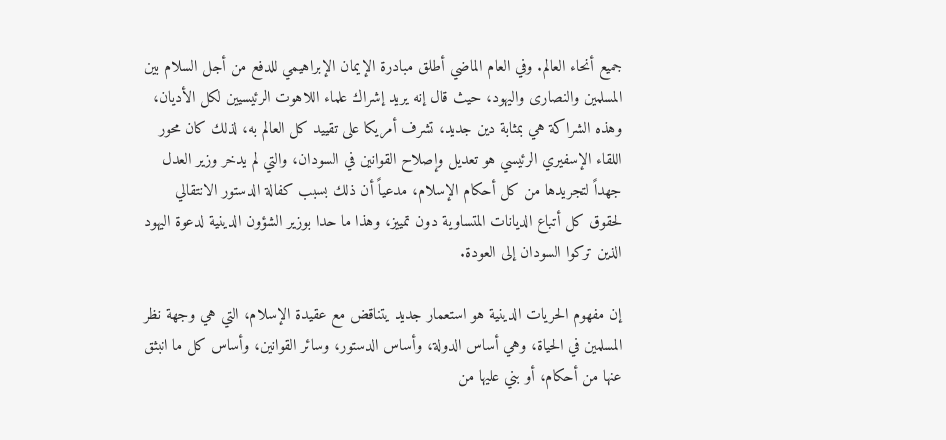جميع أنحاء العالم. وفي العام الماضي أطلق مبادرة الإيمان الإبراهيمي للدفع من أجل السلام بين المسلمين والنصارى واليهود، حيث قال إنه يريد إشراك علماء اللاهوت الرئيسيين لكل الأديان، وهذه الشراكة هي بمثابة دين جديد، تشرف أمريكا على تقييد كل العالم به، لذلك كان محور اللقاء الإسفيري الرئيسي هو تعديل وإصلاح القوانين في السودان، والتي لم يدخر وزير العدل جهداً لتجريدها من كل أحكام الإسلام، مدعياً أن ذلك بسبب كفالة الدستور الانتقالي لحقوق كل أتباع الديانات المتساوية دون تمييز، وهذا ما حدا بوزير الشؤون الدينية لدعوة اليهود الذين تركوا السودان إلى العودة.

إن مفهوم الحريات الدينية هو استعمار جديد يتناقض مع عقيدة الإسلام، التي هي وجهة نظر المسلمين في الحياة، وهي أساس الدولة، وأساس الدستور، وسائر القوانين، وأساس كل ما انبثق عنها من أحكام، أو بني عليها من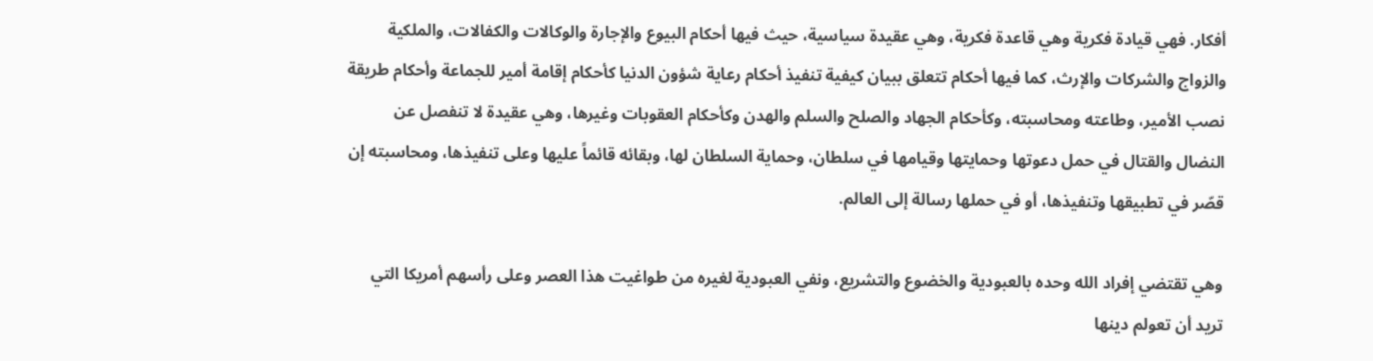أفكار. فهي قيادة فكرية وهي قاعدة فكرية، وهي عقيدة سياسية، حيث فيها أحكام البيوع والإجارة والوكالات والكفالات، والملكية والزواج والشركات والإرث، كما فيها أحكام تتعلق ببيان كيفية تنفيذ أحكام رعاية شؤون الدنيا كأحكام إقامة أمير للجماعة وأحكام طريقة نصب الأمير، وطاعته ومحاسبته، وكأحكام الجهاد والصلح والسلم والهدن وكأحكام العقوبات وغيرها، وهي عقيدة لا تنفصل عن النضال والقتال في حمل دعوتها وحمايتها وقيامها في سلطان، وحماية السلطان لها، وبقائه قائماً عليها وعلى تنفيذها، ومحاسبته إن قصّر في تطبيقها وتنفيذها، أو في حملها رسالة إلى العالم.

وهي تقتضي إفراد الله وحده بالعبودية والخضوع والتشريع، ونفي العبودية لغيره من طواغيت هذا العصر وعلى رأسهم أمريكا التي تريد أن تعولم دينها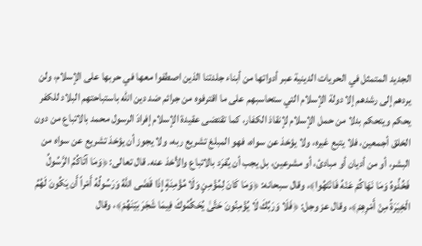الجديد المتمثل في الحريات الدينية عبر أدواتها من أبناء جلدتنا الذين اصطفوا معها في حربها على الإسلام، ولن يردهم إلى رشدهم إلا دولة الإسلام التي ستحاسبهم على ما اقترفوه من جرائم ضد دين الله باستباحتهم البلاد للكفر يحكم ويتحكم بدلا من حمل الإسلام لإنقاذ الكفار، كما تقتضى عقيدة الإسلام إفرادَ الرسول محمد بالاتباع من دون الخلق أجمعين، فلا يتبع غيره، ولا يؤخذ عن سواه، فهو المبلغ تشريع ربه، ولا يجوز أن يؤخذ تشريع عن سواه من البشر، أو من أديان أو مبادئ، أو مشرعين، بل يجب أن يُفرَد بالاتباع والأخذ عنه. قال تعالى: ﴿وَمَا آتَاكُمُ الرَّسُولُ فَخُذُوهُ وَمَا نَهَاكُمْ عَنْهُ فَانْتَهُوا﴾، وقال سبحانه: ﴿وَمَا كَانَ لِمُؤْمِنٍ وَلَا مُؤْمِنَةٍ إِذَا قَضَى اللَّهُ وَرَسُولُهُ أَمْراً أَن يَكُونَ لَهُمُ الْخِيَرَةُ مِنْ أَمْرِهِمْ﴾، وقال عز وجل: ﴿فَلَا وَرَبِّكَ لَا يُؤْمِنُونَ حَتَّىٰ يُحَكِّمُوكَ فِيمَا شَجَرَ بَيْنَهُمْ﴾، وقال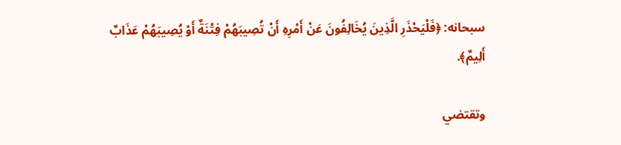سبحانه: ﴿فَلْيَحْذَرِ الَّذِينَ يُخَالِفُونَ عَنْ أَمْرِهِ أَنْ تُصِيبَهُمْ فِتْنَةٌ أَوْ يُصِيبَهُمْ عَذَابٌ أَلِيمٌ﴾.

وتقتضي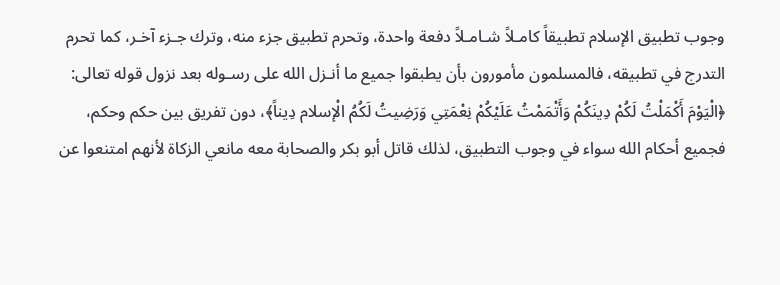وجوب تطبيق الإسلام تطبيقاً كامـلاً شـامـلاً دفعة واحدة، وتحرم تطبيق جزء منه، وترك جـزء آخـر، كما تحرم التدرج في تطبيقه، فالمسلمون مأمورون بأن يطبقوا جميع ما أنـزل الله على رسـوله بعد نزول قوله تعالى: ﴿الْيَوْمَ أَكْمَلْتُ لَكُمْ دِينَكُمْ وَأَتْمَمْتُ عَلَيْكُمْ نِعْمَتِي وَرَضِيتُ لَكُمُ الْإسلام دِيناً﴾، دون تفريق بين حكم وحكم، فجميع أحكام الله سواء في وجوب التطبيق، لذلك قاتل أبو بكر والصحابة معه مانعي الزكاة لأنهم امتنعوا عن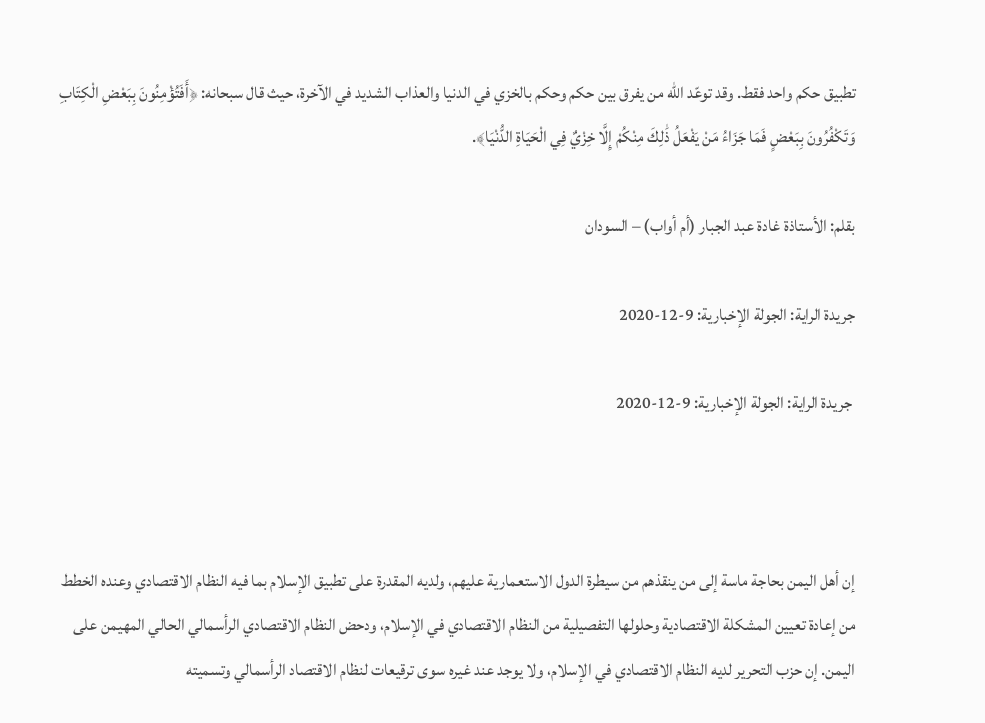تطبيق حكم واحد فقط. وقد توعّد الله من يفرق بين حكم وحكم بالخزي في الدنيا والعذاب الشديد في الآخرة، حيث قال سبحانه: ﴿أَفَتُؤْمِنُونَ بِبَعْضِ الْكِتَابِ وَتَكْفُرُونَ بِبَعْضٍ فَمَا جَزَاءُ مَنْ يَفْعَلُ ذَٰلِكَ مِنْكُمْ إِلَّا خِزْيٌ فِي الْحَيَاةِ الدُّنْيَا﴾.

بقلم: الأستاذة غادة عبد الجبار (أم أواب) – السودان

جريدة الراية: الجولة الإخبارية: 9-12-2020

 جريدة الراية: الجولة الإخبارية: 9-12-2020



إن أهل اليمن بحاجة ماسة إلى من ينقذهم من سيطرة الدول الاستعمارية عليهم، ولديه المقدرة على تطبيق الإسلام بما فيه النظام الاقتصادي وعنده الخطط من إعادة تعيين المشكلة الاقتصادية وحلولها التفصيلية من النظام الاقتصادي في الإسلام، ودحض النظام الاقتصادي الرأسمالي الحالي المهيمن على اليمن. إن حزب التحرير لديه النظام الاقتصادي في الإسلام، ولا يوجد عند غيره سوى ترقيعات لنظام الاقتصاد الرأسمالي وتسميته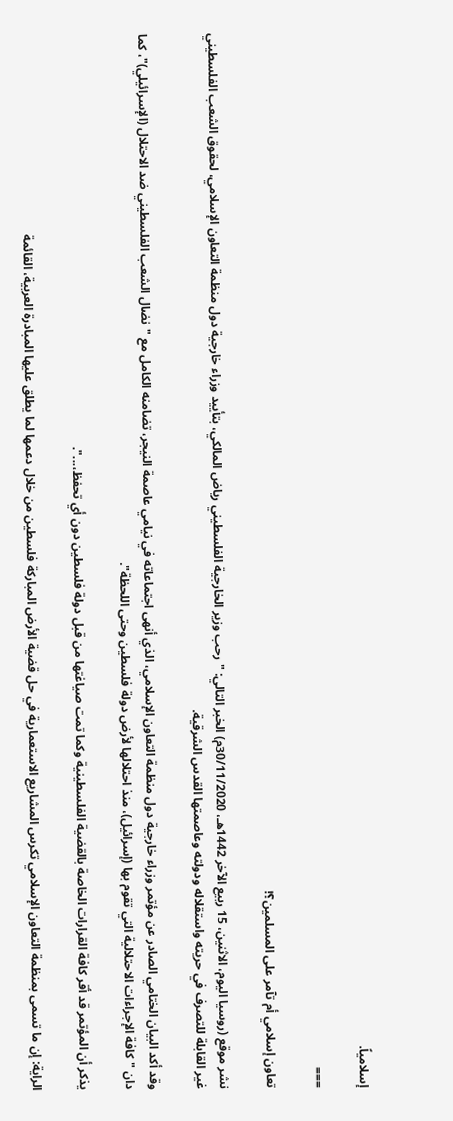إسلامياً.

===

تعاون إسلامي أم تآمر على المسلمين؟!

نشر موقع (روسيا اليوم، الاثنين، 15 ربيع الآخر 1442هـ، 30/11/2020م) الخبر التالي: "رحب وزير الخارجية الفلسطيني رياض المالكي، بتأييد وزراء خارجية دول منظمة التعاون الإسلامي، لحقوق الشعب الفلسطيني غير القابلة للتصرف في حريته واستقلاله ودولته وعاصمتها القدس الشرقية.

وقد أكد البيان الختامي الصادر عن مؤتمر وزراء خارجية دول منظمة التعاون الإسلامي، الذي أنهى اجتماعاته في نيامي عاصمة النيجر، تضامنه الكامل مع "نضال الشعب الفلسطيني ضد الاحتلال (الإسرائيلي)"، كما دان "كافة الإجراءات الاحتلالية التي تقوم بها (إسرائيل)، منذ احتلالها لأرض دولة فلسطين وحتى اللحظة".

يذكر أن المؤتمر قد أقر كافة القرارات الخاصة بالقضية الفلسطينية وكما تمت صياغتها من قبل دولة فلسطين دون أي تحفظ،...".

الراية: إن ما تسمى بمنظمة التعاون الإسلامي تكرس المشاريع الاستعمارية في حل قضية الأرض المباركة فلسطين من خلال دعمها لما يطلق عليها المبادرة العربية، القائمة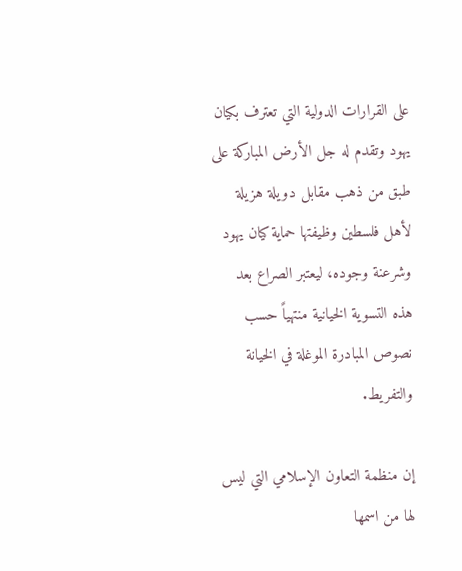على القرارات الدولية التي تعترف بكيان يهود وتقدم له جل الأرض المباركة على طبق من ذهب مقابل دويلة هزيلة لأهل فلسطين وظيفتها حماية كيان يهود وشرعنة وجوده، ليعتبر الصراع بعد هذه التسوية الخيانية منتهياً حسب نصوص المبادرة الموغلة في الخيانة والتفريط.

إن منظمة التعاون الإسلامي التي ليس لها من اسمها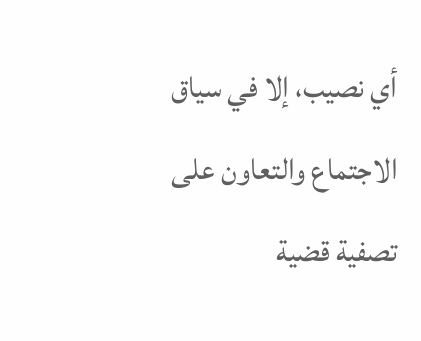أي نصيب، إلا في سياق الاجتماع والتعاون على تصفية قضية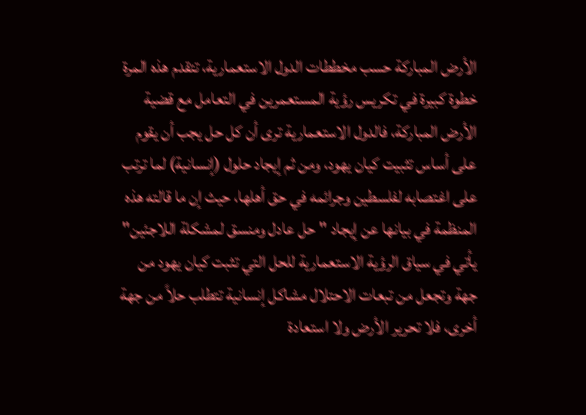الأرض المباركة حسب مخططات الدول الاستعمارية، تتقدم هذه المرة خطوة كبيرة في تكريس رؤية المستعمرين في التعامل مع قضية الأرض المباركة، فالدول الاستعمارية ترى أن كل حل يجب أن يقوم على أساس تثبيت كيان يهود، ومن ثم إيجاد حلول (إنسانية) لما ترتب على اغتصابه لفلسطين وجرائمه في حق أهلها، حيث إن ما قالته هذه المنظمة في بيانها عن إيجاد "حل عادل ومنسق لمشكلة اللاجئين" يأتي في سياق الرؤية الاستعمارية للحل التي تثبت كيان يهود من جهة وتجعل من تبعات الاحتلال مشاكل إنسانية تتطلب حلاً من جهة أخرى، فلا تحرير الأرض ولا استعادة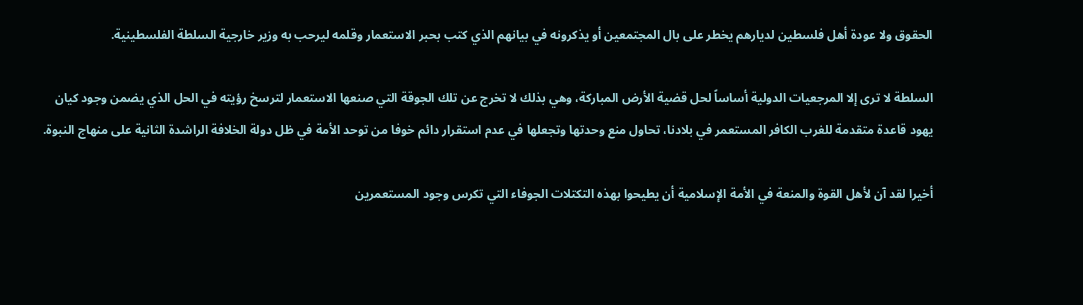الحقوق ولا عودة أهل فلسطين لديارهم يخطر على بال المجتمعين أو يذكرونه في بيانهم الذي كتب بحبر الاستعمار وقلمه ليرحب به وزير خارجية السلطة الفلسطينية.

السلطة لا ترى إلا المرجعيات الدولية أساساً لحل قضية الأرض المباركة، وهي بذلك لا تخرج عن تلك الجوقة التي صنعها الاستعمار لترسخ رؤيته في الحل الذي يضمن وجود كيان يهود قاعدة متقدمة للغرب الكافر المستعمر في بلادنا، تحاول منع وحدتها وتجعلها في عدم استقرار دائم خوفا من توحد الأمة في ظل دولة الخلافة الراشدة الثانية على منهاج النبوة.

أخيرا لقد آن لأهل القوة والمنعة في الأمة الإسلامية أن يطيحوا بهذه التكتلات الجوفاء التي تكرس وجود المستعمرين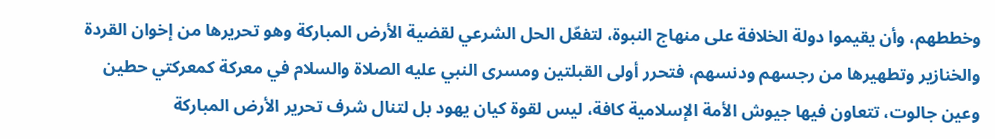وخططهم، وأن يقيموا دولة الخلافة على منهاج النبوة، لتفعّل الحل الشرعي لقضية الأرض المباركة وهو تحريرها من إخوان القردة والخنازير وتطهيرها من رجسهم ودنسهم، فتحرر أولى القبلتين ومسرى النبي عليه الصلاة والسلام في معركة كمعركتي حطين وعين جالوت، تتعاون فيها جيوش الأمة الإسلامية كافة، ليس لقوة كيان يهود بل لتنال شرف تحرير الأرض المباركة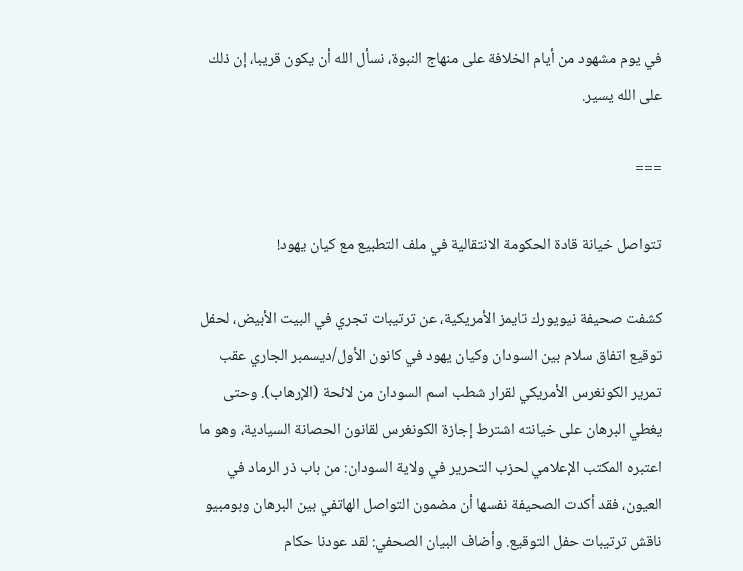في يوم مشهود من أيام الخلافة على منهاج النبوة، نسأل الله أن يكون قريبا، إن ذلك على الله يسير.

===

تتواصل خيانة قادة الحكومة الانتقالية في ملف التطبيع مع كيان يهود!

كشفت صحيفة نيويورك تايمز الأمريكية، عن ترتيبات تجري في البيت الأبيض، لحفل توقيع اتفاق سلام بين السودان وكيان يهود في كانون الأول/ديسمبر الجاري عقب تمرير الكونغرس الأمريكي لقرار شطب اسم السودان من لائحة (الإرهاب). وحتى يغطي البرهان على خيانته اشترط إجازة الكونغرس لقانون الحصانة السيادية، وهو ما اعتبره المكتب الإعلامي لحزب التحرير في ولاية السودان: من باب ذر الرماد في العيون، فقد أكدت الصحيفة نفسها أن مضمون التواصل الهاتفي بين البرهان وبومبيو ناقش ترتيبات حفل التوقيع. وأضاف البيان الصحفي: لقد عودنا حكام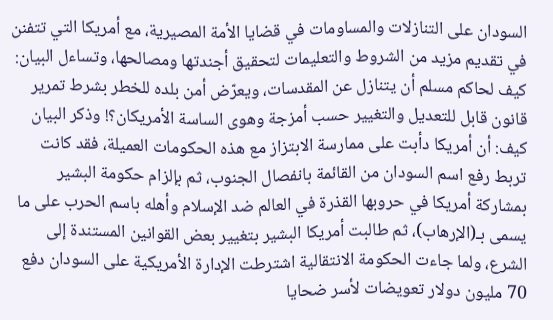السودان على التنازلات والمساومات في قضايا الأمة المصيرية، مع أمريكا التي تتفنن في تقديم مزيد من الشروط والتعليمات لتحقيق أجندتها ومصالحها، وتساءل البيان: كيف لحاكم مسلم أن يتنازل عن المقدسات، ويعرّض أمن بلده للخطر بشرط تمرير قانون قابل للتعديل والتغيير حسب أمزجة وهوى الساسة الأمريكان؟! وذكر البيان كيف: أن أمريكا دأبت على ممارسة الابتزاز مع هذه الحكومات العميلة، فقد كانت تربط رفع اسم السودان من القائمة بانفصال الجنوب، ثم بإلزام حكومة البشير بمشاركة أمريكا في حروبها القذرة في العالم ضد الإسلام وأهله باسم الحرب على ما يسمى بـ(الإرهاب)، ثم طالبت أمريكا البشير بتغيير بعض القوانين المستندة إلى الشرع، ولما جاءت الحكومة الانتقالية اشترطت الإدارة الأمريكية على السودان دفع 70 مليون دولار تعويضات لأسر ضحايا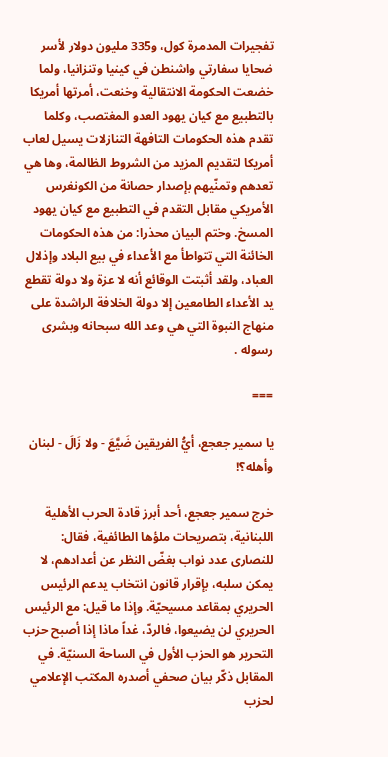تفجيرات المدمرة كول، و335 مليون دولار لأسر ضحايا سفارتي واشنطن في كينيا وتنزانيا، ولما خضعت الحكومة الانتقالية وخنعت، أمرتها أمريكا بالتطبيع مع كيان يهود العدو المغتصب، وكلما تقدم هذه الحكومات التافهة التنازلات يسيل لعاب أمريكا لتقديم المزيد من الشروط الظالمة، وها هي تعدهم وتمنّيهم بإصدار حصانة من الكونغرس الأمريكي مقابل التقدم في التطبيع مع كيان يهود المسخ. وختم البيان محذرا: من هذه الحكومات الخائنة التي تتواطأ مع الأعداء في بيع البلاد وإذلال العباد، ولقد أثبتت الوقائع أنه لا عزة ولا دولة تقطع يد الأعداء الطامعين إلا دولة الخلافة الراشدة على منهاج النبوة التي هي وعد الله سبحانه وبشرى رسوله .

===

يا سمير جعجع، أيُّ الفريقين ضَيَّعَ - ولا زَالَ - لبنان وأهله؟!

خرج سمير جعجع، أحد أبرز قادة الحرب الأهلية اللبنانية، بتصريحات ملؤها الطائفية، فقال: للنصارى عدد نواب بغضّ النظر عن أعدادهم، لا يمكن سلبه، بإقرار قانون انتخاب يدعم الرئيس الحريري بمقاعد مسيحيّة. وإذا ما قيل: مع الرئيس الحريري لن يضيعوا، فالردّ، غداً ماذا إذا أصبح حزب التحرير هو الحزب الأول في الساحة السنيّة. في المقابل ذكّر بيان صحفي أصدره المكتب الإعلامي لحزب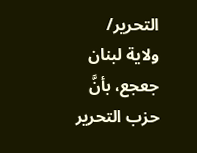التحرير/ ولاية لبنان جعجع، بأنَّ حزب التحرير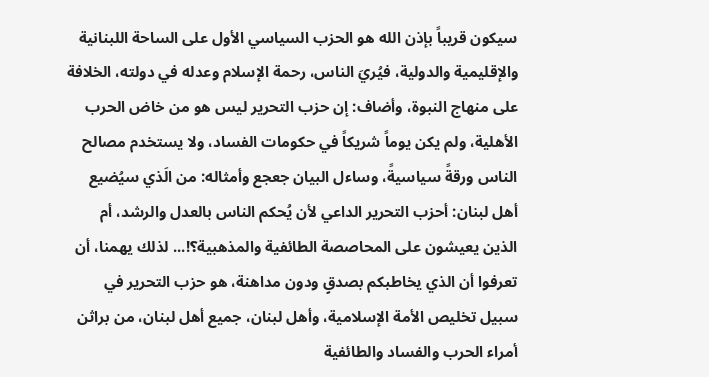سيكون قريباً بإذن الله هو الحزب السياسي الأول على الساحة اللبنانية والإقليمية والدولية، فيُريَ الناس، رحمة الإسلام وعدله في دولته، الخلافة على منهاج النبوة، وأضاف: إن حزب التحرير ليس هو من خاض الحرب الأهلية، ولم يكن يوماً شريكاً في حكومات الفساد، ولا يستخدم مصالح الناس ورقةً سياسيةً، وساءل البيان جعجع وأمثاله: من الَذي سيُضيع أهل لبنان: أحزب التحرير الداعي لأن يُحكم الناس بالعدل والرشد، أم الذين يعيشون على المحاصصة الطائفية والمذهبية؟!... لذلك يهمنا، أن تعرفوا أن الذي يخاطبكم بصدقٍ ودون مداهنة، هو حزب التحرير في سبيل تخليص الأمة الإسلامية، وأهل لبنان، جميع أهل لبنان، من براثن أمراء الحرب والفساد والطائفية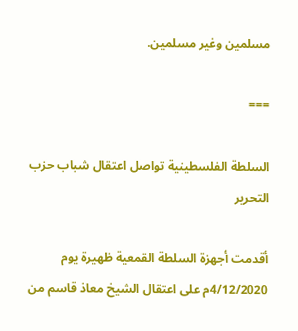مسلمين وغير مسلمين.

===

السلطة الفلسطينية تواصل اعتقال شباب حزب التحرير

أقدمت أجهزة السلطة القمعية ظهيرة يوم 4/12/2020م على اعتقال الشيخ معاذ قاسم من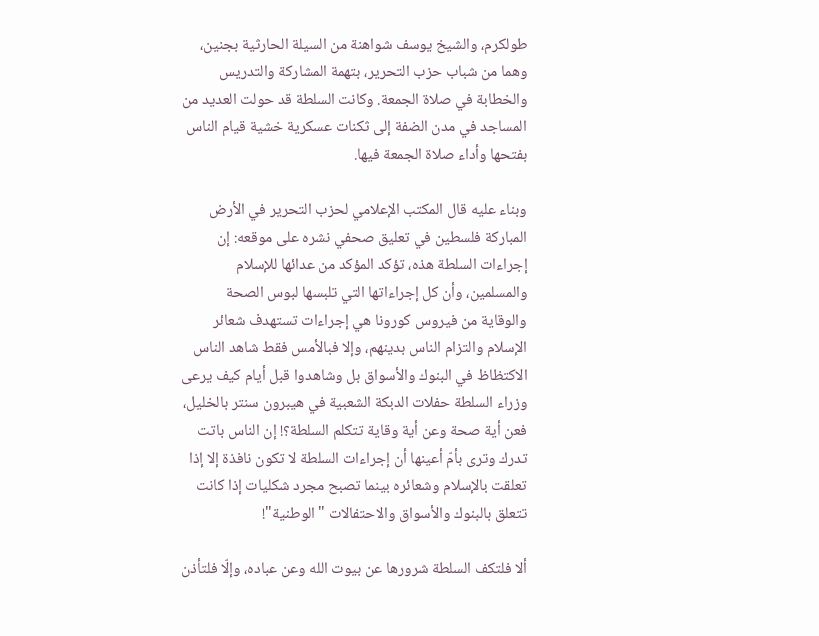طولكرم، والشيخ يوسف شواهنة من السيلة الحارثية بجنين، وهما من شباب حزب التحرير، بتهمة المشاركة والتدريس والخطابة في صلاة الجمعة. وكانت السلطة قد حولت العديد من المساجد في مدن الضفة إلى ثكنات عسكرية خشية قيام الناس بفتحها وأداء صلاة الجمعة فيها.

وبناء عليه قال المكتب الإعلامي لحزب التحرير في الأرض المباركة فلسطين في تعليق صحفي نشره على موقعه: إن إجراءات السلطة هذه، تؤكد المؤكد من عدائها للإسلام والمسلمين، وأن كل إجراءاتها التي تلبسها لبوس الصحة والوقاية من فيروس كورونا هي إجراءات تستهدف شعائر الإسلام والتزام الناس بدينهم، وإلا فبالأمس فقط شاهد الناس الاكتظاظ في البنوك والأسواق بل وشاهدوا قبل أيام كيف يرعى وزراء السلطة حفلات الدبكة الشعبية في هيبرون سنتر بالخليل، فعن أية صحة وعن أية وقاية تتكلم السلطة؟! إن الناس باتت تدرك وترى بأمّ أعينها أن إجراءات السلطة لا تكون نافذة إلا إذا تعلقت بالإسلام وشعائره بينما تصبح مجرد شكليات إذا كانت تتعلق بالبنوك والأسواق والاحتفالات "الوطنية"!

ألا فلتكف السلطة شرورها عن بيوت الله وعن عباده، وإلّا فلتأذن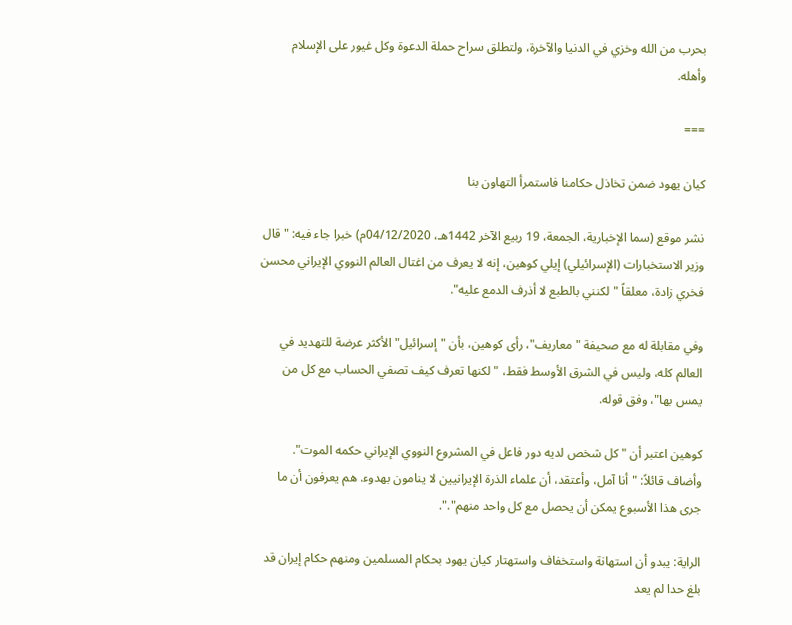بحرب من الله وخزي في الدنيا والآخرة، ولتطلق سراح حملة الدعوة وكل غيور على الإسلام وأهله.

===

كيان يهود ضمن تخاذل حكامنا فاستمرأ التهاون بنا

نشر موقع (سما الإخبارية، الجمعة، 19 ربيع الآخر 1442هـ، 04/12/2020م) خبرا جاء فيه: "قال وزير الاستخبارات (الإسرائيلي) إيلي كوهين، إنه لا يعرف من اغتال العالم النووي الإيراني محسن فخري زادة، معلقاً "لكنني بالطبع لا أذرف الدمع عليه".

وفي مقابلة له مع صحيفة "معاريف"، رأى كوهين، بأن "إسرائيل" الأكثر عرضة للتهديد في العالم كله، وليس في الشرق الأوسط فقط، "لكنها تعرف كيف تصفي الحساب مع كل من يمس بها"، وفق قوله.

كوهين اعتبر أن "كل شخص لديه دور فاعل في المشروع النووي الإيراني حكمه الموت". وأضاف قائلاً: "أنا آمل، وأعتقد، أن علماء الذرة الإيرانيين لا ينامون بهدوء. هم يعرفون أن ما جرى هذا الأسبوع يمكن أن يحصل مع كل واحد منهم".".

الراية: يبدو أن استهانة واستخفاف واستهتار كيان يهود بحكام المسلمين ومنهم حكام إيران قد بلغ حدا لم يعد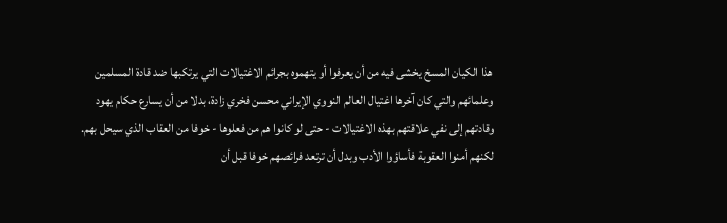هذا الكيان المسخ يخشى فيه من أن يعرفوا أو يتهموه بجرائم الاغتيالات التي يرتكبها ضد قادة المسلمين وعلمائهم والتي كان آخرها اغتيال العالم النووي الإيراني محسن فخري زادة، بدلا من أن يسارع حكام يهود وقادتهم إلى نفي علاقتهم بهذه الاغتيالات - حتى لو كانوا هم من فعلوها - خوفا من العقاب الذي سيحل بهم. لكنهم أمنوا العقوبة فأساؤوا الأدب وبدل أن ترتعد فرائصهم خوفا قبل أن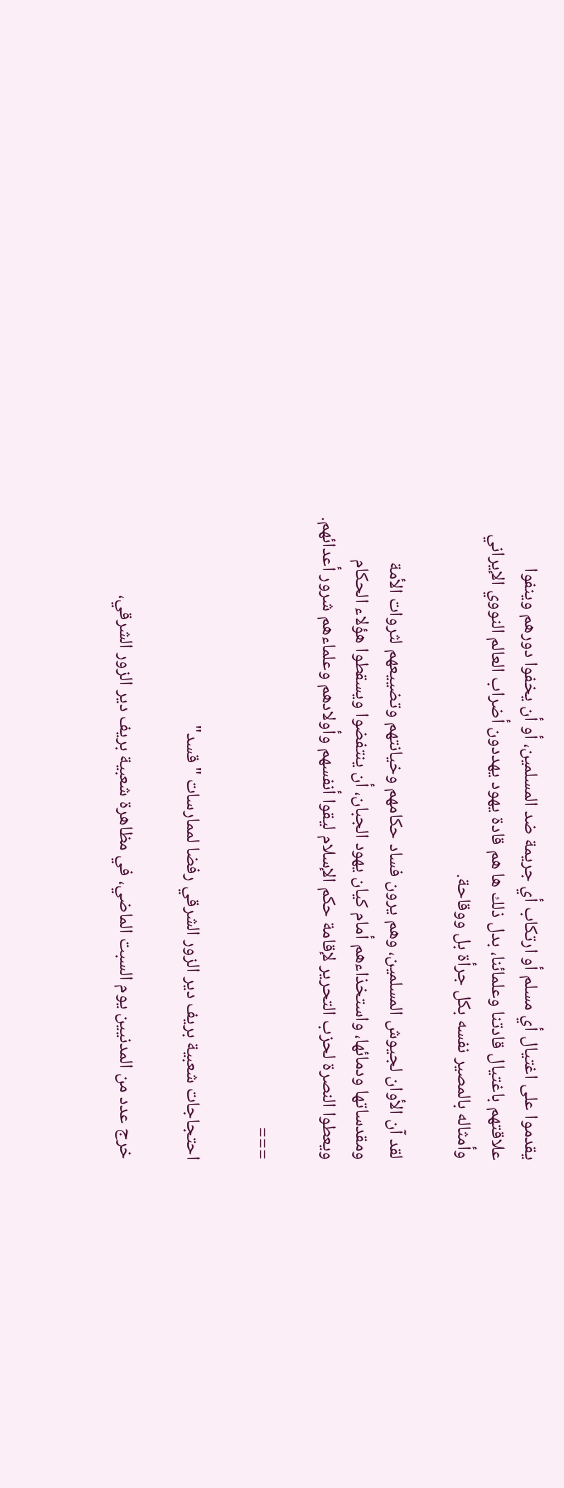يقدموا على اغتيال أي مسلم أو ارتكاب أي جريمة ضد المسلمين، أو أن يخفوا دورهم وينفوا علاقتهم باغتيال قادتنا وعلمائنا، بدل ذلك ها هم قادة يهود يهددون أضراب العالم النووي الإيراني وأمثاله بالمصير نفسه بكل جرأة بل ووقاحة.

لقد آن الأوان لجيوش المسلمين، وهم يرون فساد حكامهم وخيانتهم وتضييعهم لثروات الأمة ومقدساتها ودمائها، واستخذاءهم أمام كيان يهود الجبان، أن ينتفضوا ويسقطوا هؤلاء الحكام ويعطوا النصرة لحزب التحرير لإقامة حكم الإسلام ليقوا أنفسهم وأولادهم وعلماءهم شرور أعدائهم.

===

احتجاجات شعبية بريف دير الزور الشرقي رفضا لممارسات "قسد"

خرج عدد من المدنيين يوم السبت الماضي، في مظاهرة شعبية بريف دير الزور الشرقي،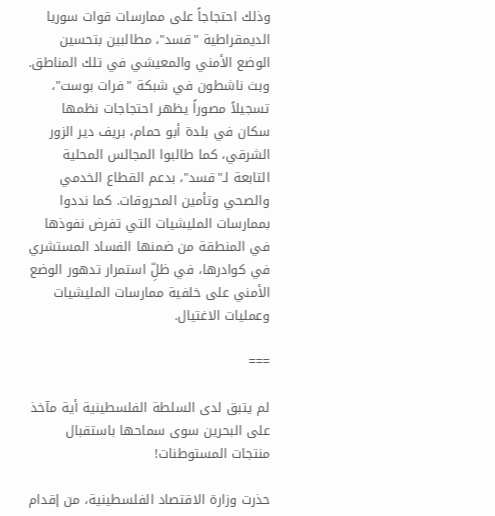وذلك احتجاجاً على ممارسات قوات سوريا الديمقراطية "قسد"، مطالبين بتحسين الوضع الأمني والمعيشي في تلك المناطق. وبث ناشطون في شبكة "فرات بوست"، تسجيلاً مصوراً يظهر احتجاجات نظمها سكان في بلدة أبو حمام، بريف دير الزور الشرقي، كما طالبوا المجالس المحلية التابعة لـ"قسد"، بدعم القطاع الخدمي والصحي وتأمين المحروقات. كما نددوا بممارسات المليشيات التي تفرض نفوذها في المنطقة من ضمنها الفساد المستشري في كوادرها، في ظلِّ استمرار تدهور الوضع الأمني على خلفية ممارسات المليشيات وعمليات الاغتيال.

===

لم يتبق لدى السلطة الفلسطينية أية مآخذ على البحرين سوى سماحها باستقبال منتجات المستوطنات!

حذرت وزارة الاقتصاد الفلسطينية، من إقدام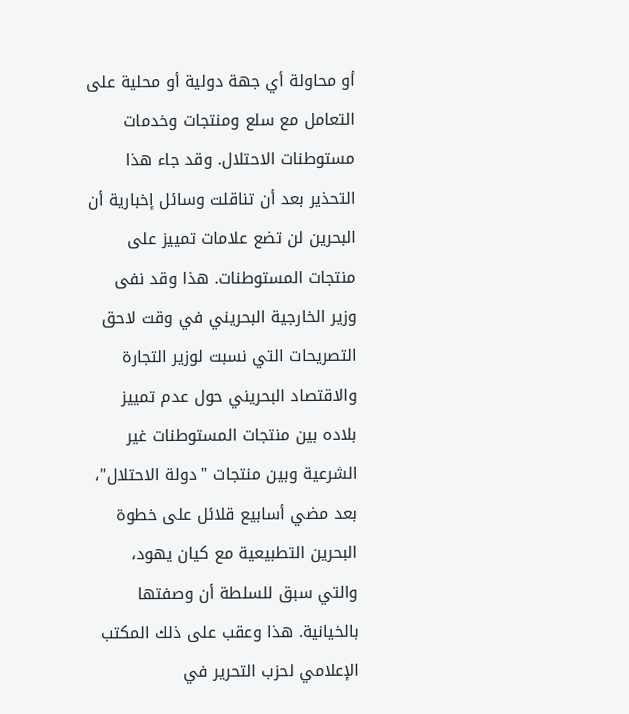أو محاولة أي جهة دولية أو محلية على التعامل مع سلع ومنتجات وخدمات مستوطنات الاحتلال. وقد جاء هذا التحذير بعد أن تناقلت وسائل إخبارية أن البحرين لن تضع علامات تمييز على منتجات المستوطنات. هذا وقد نفى وزير الخارجية البحريني في وقت لاحق التصريحات التي نسبت لوزير التجارة والاقتصاد البحريني حول عدم تمييز بلاده بين منتجات المستوطنات غير الشرعية وبين منتجات "دولة الاحتلال"، بعد مضي أسابيع قلائل على خطوة البحرين التطبيعية مع كيان يهود، والتي سبق للسلطة أن وصفتها بالخيانية. هذا وعقب على ذلك المكتب الإعلامي لحزب التحرير في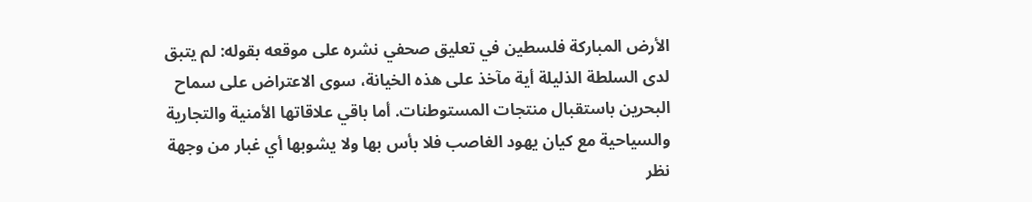الأرض المباركة فلسطين في تعليق صحفي نشره على موقعه بقوله: لم يتبق لدى السلطة الذليلة أية مآخذ على هذه الخيانة، سوى الاعتراض على سماح البحرين باستقبال منتجات المستوطنات. أما باقي علاقاتها الأمنية والتجارية والسياحية مع كيان يهود الغاصب فلا بأس بها ولا يشوبها أي غبار من وجهة نظر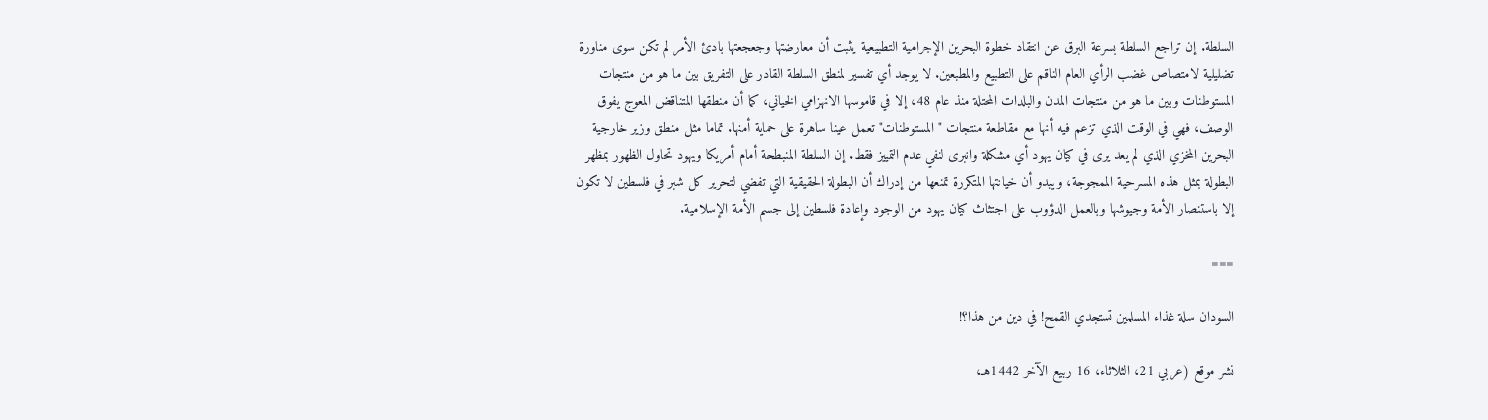السلطة. إن تراجع السلطة بسرعة البرق عن انتقاد خطوة البحرين الإجرامية التطبيعية يثبت أن معارضتها وجعجعتها بادئ الأمر لم تكن سوى مناورة تضليلية لامتصاص غضب الرأي العام الناقم على التطبيع والمطبعين. لا يوجد أي تفسير لمنطق السلطة القادر على التفريق بين ما هو من منتجات المستوطنات وبين ما هو من منتجات المدن والبلدات المحتلة منذ عام 48، إلا في قاموسها الانهزامي الخياني، كما أن منطقها المتناقض المعوج يفوق الوصف، فهي في الوقت الذي تزعم فيه أنها مع مقاطعة منتجات "المستوطنات" تعمل عينا ساهرة على حماية أمنها. تماما مثل منطق وزير خارجية البحرين المخزي الذي لم يعد يرى في كيان يهود أي مشكلة وانبرى لنفي عدم التمييز فقط. إن السلطة المنبطحة أمام أمريكا ويهود تحاول الظهور بمظهر البطولة بمثل هذه المسرحية الممجوجة، ويبدو أن خيانتها المتكررة تمنعها من إدراك أن البطولة الحقيقية التي تفضي لتحرير كل شبر في فلسطين لا تكون إلا باستنصار الأمة وجيوشها وبالعمل الدؤوب على اجتثاث كيان يهود من الوجود وإعادة فلسطين إلى جسم الأمة الإسلامية.

===

السودان سلة غذاء المسلمين تستجدي القمح! في دين من هذا؟!

نشر موقع (عربي 21، الثلاثاء، 16 ربيع الآخر 1442هـ،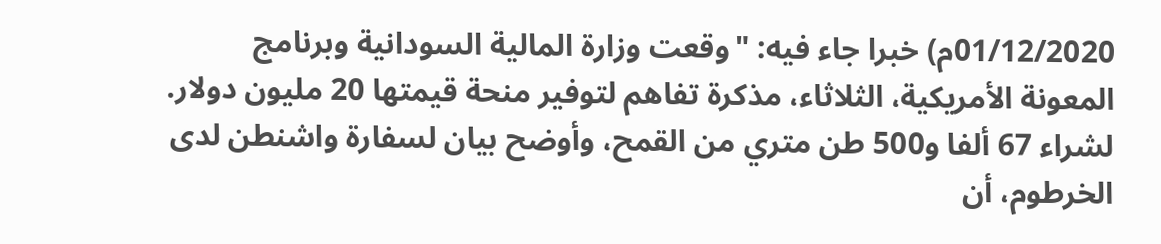01/12/2020م) خبرا جاء فيه: "وقعت وزارة المالية السودانية وبرنامج المعونة الأمريكية، الثلاثاء، مذكرة تفاهم لتوفير منحة قيمتها 20 مليون دولار. لشراء 67 ألفا و500 طن متري من القمح، وأوضح بيان لسفارة واشنطن لدى الخرطوم، أن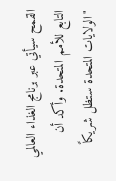القمح سيأتي عبر برنامج الغذاء العالمي التابع للأمم المتحدة. وأكد أن "الولايات المتحدة ستظل شريكاً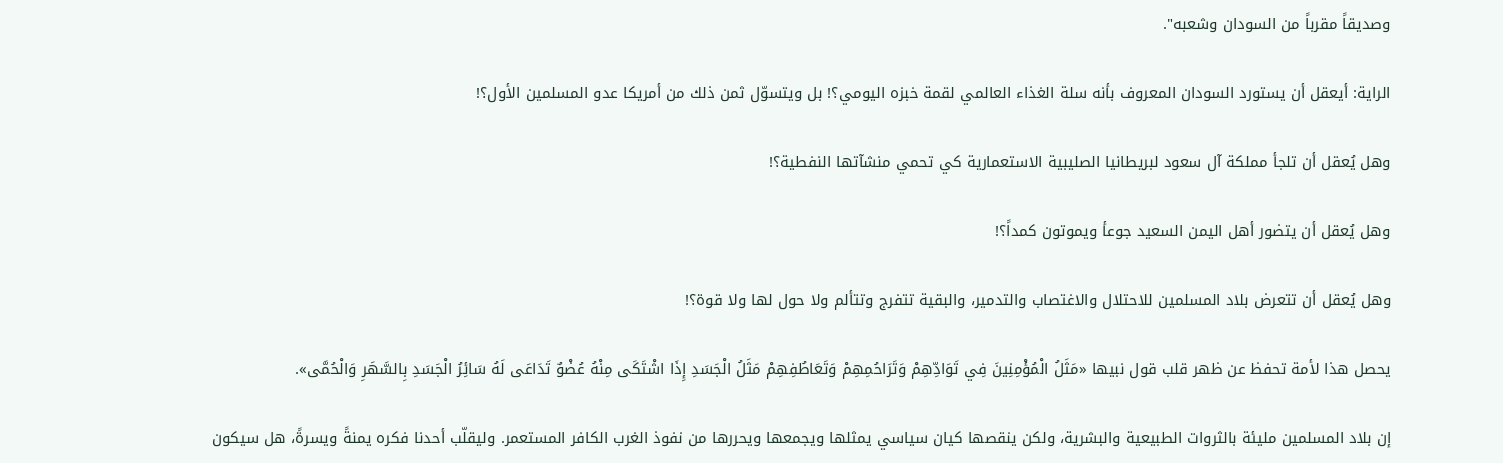وصديقاً مقرباً من السودان وشعبه".

الراية: أيعقل أن يستورد السودان المعروف بأنه سلة الغذاء العالمي لقمة خبزه اليومي؟! بل ويتسوّل ثمن ذلك من أمريكا عدو المسلمين الأول؟!

وهل يُعقل أن تلجأ مملكة آل سعود لبريطانيا الصليبية الاستعمارية كي تحمي منشآتها النفطية؟!

وهل يُعقل أن يتضور أهل اليمن السعيد جوعأ ويموتون كمداً؟!

وهل يُعقل أن تتعرض بلاد المسلمين للاحتلال والاغتصاب والتدمير، والبقية تتفرج وتتألم ولا حول لها ولا قوة؟!

يحصل هذا لأمة تحفظ عن ظهر قلب قول نبيها «مَثَلُ الْمُؤْمِنِينَ فِي تَوَادِّهِمْ وَتَرَاحُمِهِمْ وَتَعَاطُفِهِمْ مَثَلُ الْجَسَدِ إِذَا اشْتَكَى مِنْهُ عُضْوٌ تَدَاعَى لَهُ سَائِرُ الْجَسَدِ بِالسَّهَرِ وَالْحُمَّى».

إن بلاد المسلمين مليئة بالثروات الطبيعية والبشرية، ولكن ينقصها كيان سياسي يمثلها ويجمعها ويحررها من نفوذ الغرب الكافر المستعمر. وليقلّب أحدنا فكره يمنةً ويسرةً، هل سيكون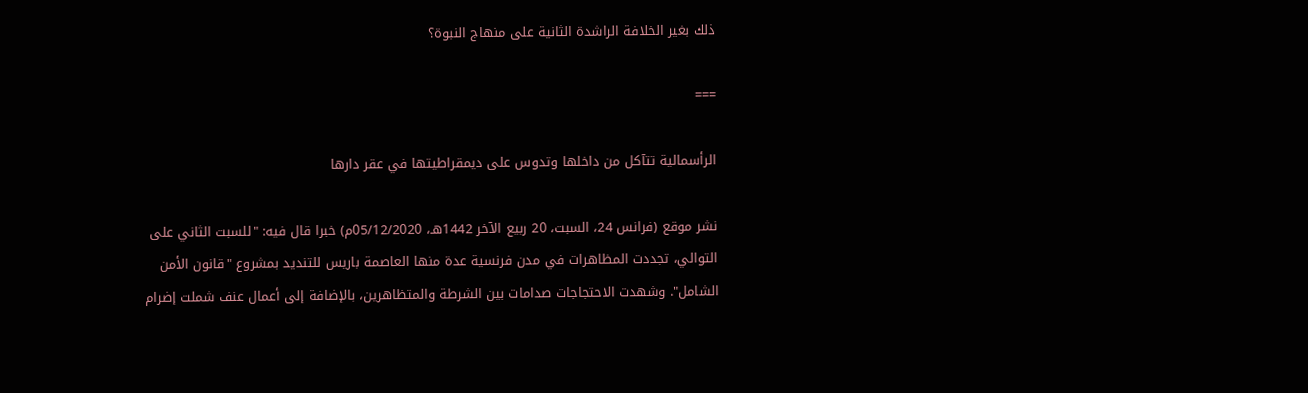ذلك بغير الخلافة الراشدة الثانية على منهاج النبوة؟

===

الرأسمالية تتآكل من داخلها وتدوس على ديمقراطيتها في عقر دارها

نشر موقع (فرانس 24، السبت، 20 ربيع الآخر 1442هـ، 05/12/2020م) خبرا قال فيه: "للسبت الثاني على التوالي، تجددت المظاهرات في مدن فرنسية عدة منها العاصمة باريس للتنديد بمشروع "قانون الأمن الشامل". وشهدت الاحتجاجات صدامات بين الشرطة والمتظاهرين، بالإضافة إلى أعمال عنف شملت إضرام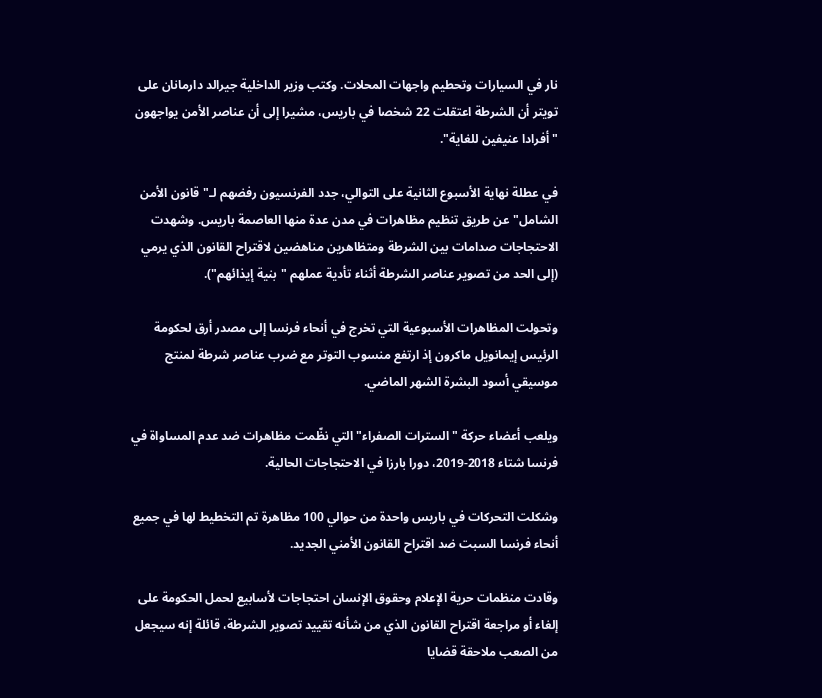نار في السيارات وتحطيم واجهات المحلات. وكتب وزير الداخلية جيرالد دارمانان على تويتر أن الشرطة اعتقلت 22 شخصا في باريس، مشيرا إلى أن عناصر الأمن يواجهون "أفرادا عنيفين للغاية".

في عطلة نهاية الأسبوع الثانية على التوالي، جدد الفرنسيون رفضهم لـ"قانون الأمن الشامل" عن طريق تنظيم مظاهرات في مدن عدة منها العاصمة باريس. وشهدت الاحتجاجات صدامات بين الشرطة ومتظاهرين مناهضين لاقتراح القانون الذي يرمي (إلى الحد من تصوير عناصر الشرطة أثناء تأدية عملهم "بنية إيذائهم").

وتحولت المظاهرات الأسبوعية التي تخرج في أنحاء فرنسا إلى مصدر أرق لحكومة الرئيس إيمانويل ماكرون إذ ارتفع منسوب التوتر مع ضرب عناصر شرطة لمنتج موسيقي أسود البشرة الشهر الماضي.

ويلعب أعضاء حركة "السترات الصفراء" التي نظّمت مظاهرات ضد عدم المساواة في فرنسا شتاء 2018-2019، دورا بارزا في الاحتجاجات الحالية.

وشكلت التحركات في باريس واحدة من حوالي 100 مظاهرة تم التخطيط لها في جميع أنحاء فرنسا السبت ضد اقتراح القانون الأمني الجديد.

وقادت منظمات حرية الإعلام وحقوق الإنسان احتجاجات لأسابيع لحمل الحكومة على إلغاء أو مراجعة اقتراح القانون الذي من شأنه تقييد تصوير الشرطة، قائلة إنه سيجعل من الصعب ملاحقة قضايا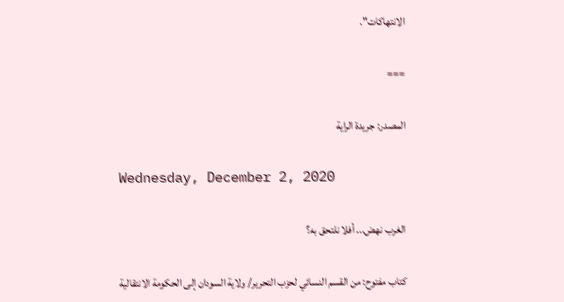الانتهاكات".

===

المصدر: جريدة الراية

Wednesday, December 2, 2020

الغرب نهض... أفلا نلتحق به؟

كتاب مفتوح: من القسم النسائي لحزب التحرير/ ولاية السودان إلى الحكومة الانتقالية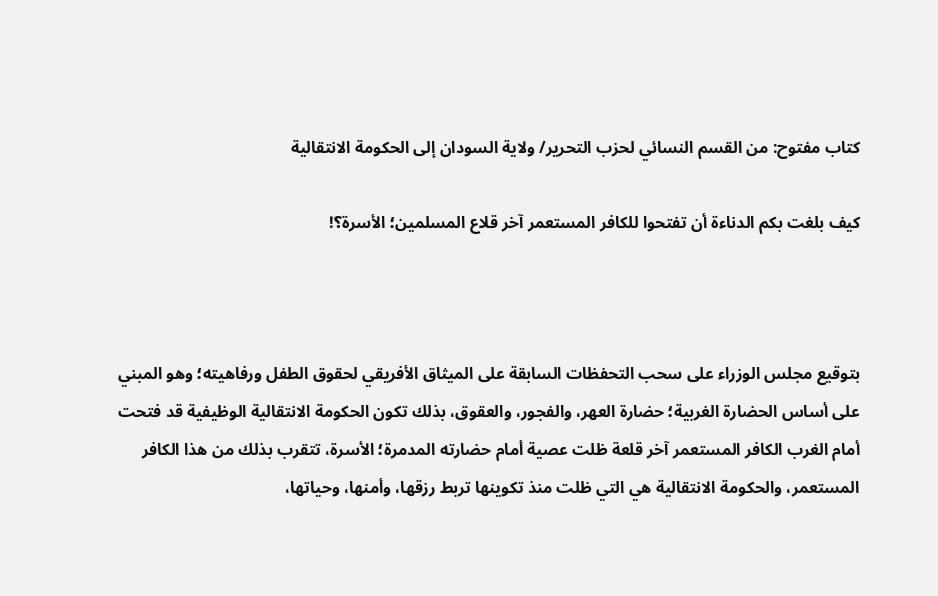كتاب مفتوح: من القسم النسائي لحزب التحرير/ ولاية السودان إلى الحكومة الانتقالية

كيف بلغت بكم الدناءة أن تفتحوا للكافر المستعمر آخر قلاع المسلمين؛ الأسرة؟!



بتوقيع مجلس الوزراء على سحب التحفظات السابقة على الميثاق الأفريقي لحقوق الطفل ورفاهيته؛ وهو المبني على أساس الحضارة الغربية؛ حضارة العهر، والفجور، والعقوق، بذلك تكون الحكومة الانتقالية الوظيفية قد فتحت أمام الغرب الكافر المستعمر آخر قلعة ظلت عصية أمام حضارته المدمرة؛ الأسرة، تتقرب بذلك من هذا الكافر المستعمر، والحكومة الانتقالية هي التي ظلت منذ تكوينها تربط رزقها، وأمنها، وحياتها،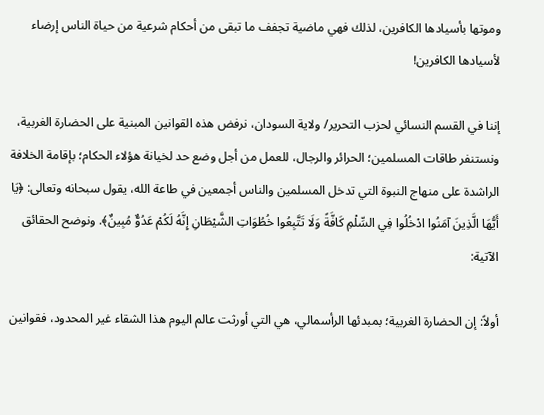وموتها بأسيادها الكافرين، لذلك فهي ماضية تجفف ما تبقى من أحكام شرعية من حياة الناس إرضاء لأسيادها الكافرين!

إننا في القسم النسائي لحزب التحرير/ ولاية السودان، نرفض هذه القوانين المبنية على الحضارة الغربية، ونستنفر طاقات المسلمين؛ الحرائر والرجال، للعمل من أجل وضع حد لخيانة هؤلاء الحكام؛ بإقامة الخلافة الراشدة على منهاج النبوة التي تدخل المسلمين والناس أجمعين في طاعة الله، يقول سبحانه وتعالى: ﴿يَا أَيُّهَا الَّذِينَ آمَنُوا ادْخُلُوا فِي السِّلْمِ كَافَّةً وَلَا تَتَّبِعُوا خُطُوَاتِ الشَّيْطَانِ إِنَّهُ لَكُمْ عَدُوٌّ مُبِينٌ﴾. ونوضح الحقائق الآتية:

أولاً: إن الحضارة الغربية؛ بمبدئها الرأسمالي، هي التي أورثت عالم اليوم هذا الشقاء غير المحدود، فقوانين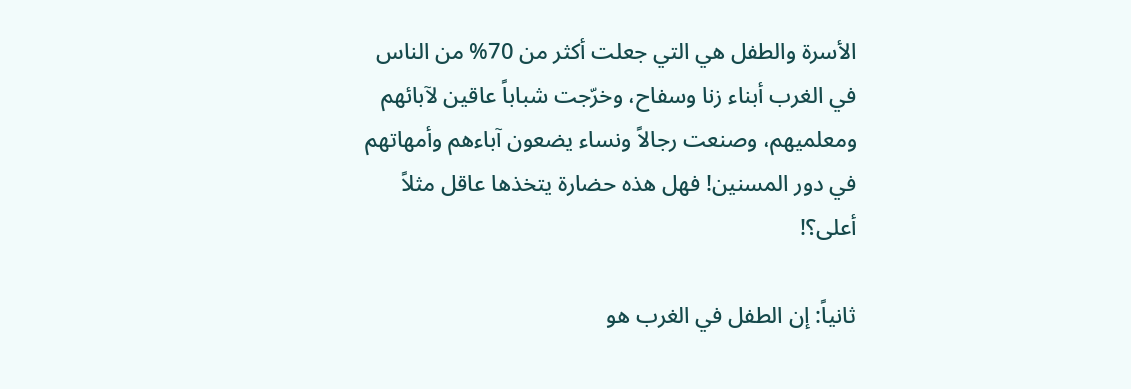الأسرة والطفل هي التي جعلت أكثر من 70% من الناس في الغرب أبناء زنا وسفاح، وخرّجت شباباً عاقين لآبائهم ومعلميهم، وصنعت رجالاً ونساء يضعون آباءهم وأمهاتهم في دور المسنين! فهل هذه حضارة يتخذها عاقل مثلاً أعلى؟!

ثانياً: إن الطفل في الغرب هو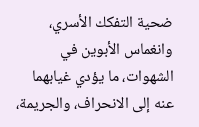ضحية التفكك الأسري، وانغماس الأبوين في الشهوات، ما يؤدي غيابهما عنه إلى الانحراف، والجريمة،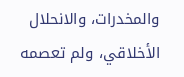والمخدرات، والانحلال الأخلاقي، ولم تعصمه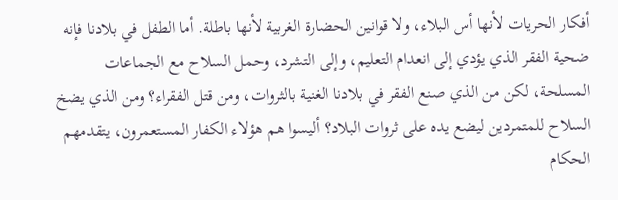أفكار الحريات لأنها أس البلاء، ولا قوانين الحضارة الغربية لأنها باطلة. أما الطفل في بلادنا فإنه ضحية الفقر الذي يؤدي إلى انعدام التعليم، وإلى التشرد، وحمل السلاح مع الجماعات المسلحة، لكن من الذي صنع الفقر في بلادنا الغنية بالثروات، ومن قتل الفقراء؟ ومن الذي يضخ السلاح للمتمردين ليضع يده على ثروات البلاد؟ أليسوا هم هؤلاء الكفار المستعمرون، يتقدمهم الحكام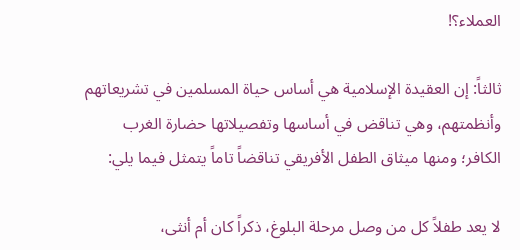العملاء؟!

ثالثاً: إن العقيدة الإسلامية هي أساس حياة المسلمين في تشريعاتهم وأنظمتهم، وهي تناقض في أساسها وتفصيلاتها حضارة الغرب الكافر؛ ومنها ميثاق الطفل الأفريقي تناقضاً تاماً يتمثل فيما يلي:

لا يعد طفلاً كل من وصل مرحلة البلوغ، ذكراً كان أم أنثى،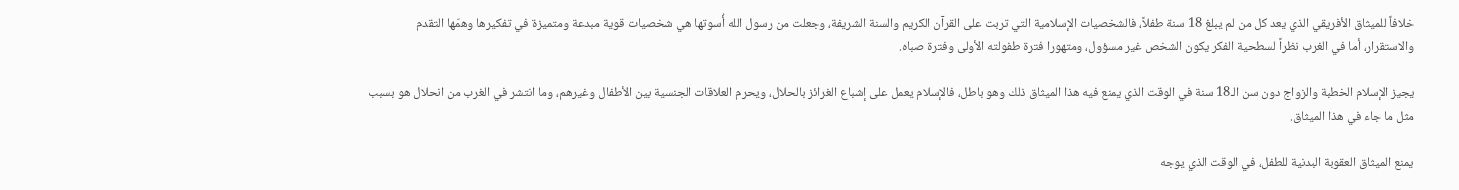خلافاً للميثاق الأفريقي الذي يعد كل من لم يبلغ 18 سنة طفلاً، فالشخصيات الإسلامية التي تربت على القرآن الكريم والسنة الشريفة، وجعلت من رسول الله أُسوتها هي شخصيات قوية مبدعة ومتميزة في تفكيرها وهمّها التقدم والاستقرار، أما في الغرب نظراً لسطحية الفكر يكون الشخص غير مسؤول، ومتهورا فترة طفولته الأولى وفترة صباه.

يجيز الإسلام الخطبة والزواج دون سن الـ18 سنة في الوقت الذي يمنع فيه هذا الميثاق ذلك وهو باطل، فالإسلام يعمل على إشباع الغرائز بالحلال، ويحرم العلاقات الجنسية بين الأطفال وغيرهم، وما انتشر في الغرب من انحلال هو بسبب مثل ما جاء في هذا الميثاق.

يمنع الميثاق العقوبة البدنية للطفل، في الوقت الذي يوجه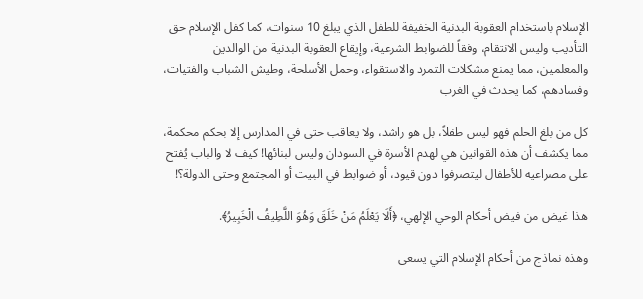الإسلام باستخدام العقوبة البدنية الخفيفة للطفل الذي يبلغ 10 سنوات، كما كفل الإسلام حق التأديب وليس الانتقام، وفقاً للضوابط الشرعية، وإيقاع العقوبة البدنية من الوالدين والمعلمين، مما يمنع مشكلات التمرد والاستقواء، وحمل الأسلحة، وطيش الشباب والفتيات، وفسادهم، كما يحدث في الغرب

كل من بلغ الحلم فهو ليس طفلاً، بل هو راشد، ولا يعاقب حتى في المدارس إلا بحكم محكمة، مما يكشف أن هذه القوانين هي لهدم الأسرة في السودان وليس لبنائها! كيف لا والباب يُفتح على مصراعيه للأطفال ليتصرفوا دون قيود، أو ضوابط في البيت أو المجتمع وحتى الدولة؟!

هذا غيض من فيض أحكام الوحي الإلهي، ﴿أَلَا يَعْلَمُ مَنْ خَلَقَ وَهُوَ اللَّطِيفُ الْخَبِيرُ﴾.

وهذه نماذج من أحكام الإسلام التي يسعى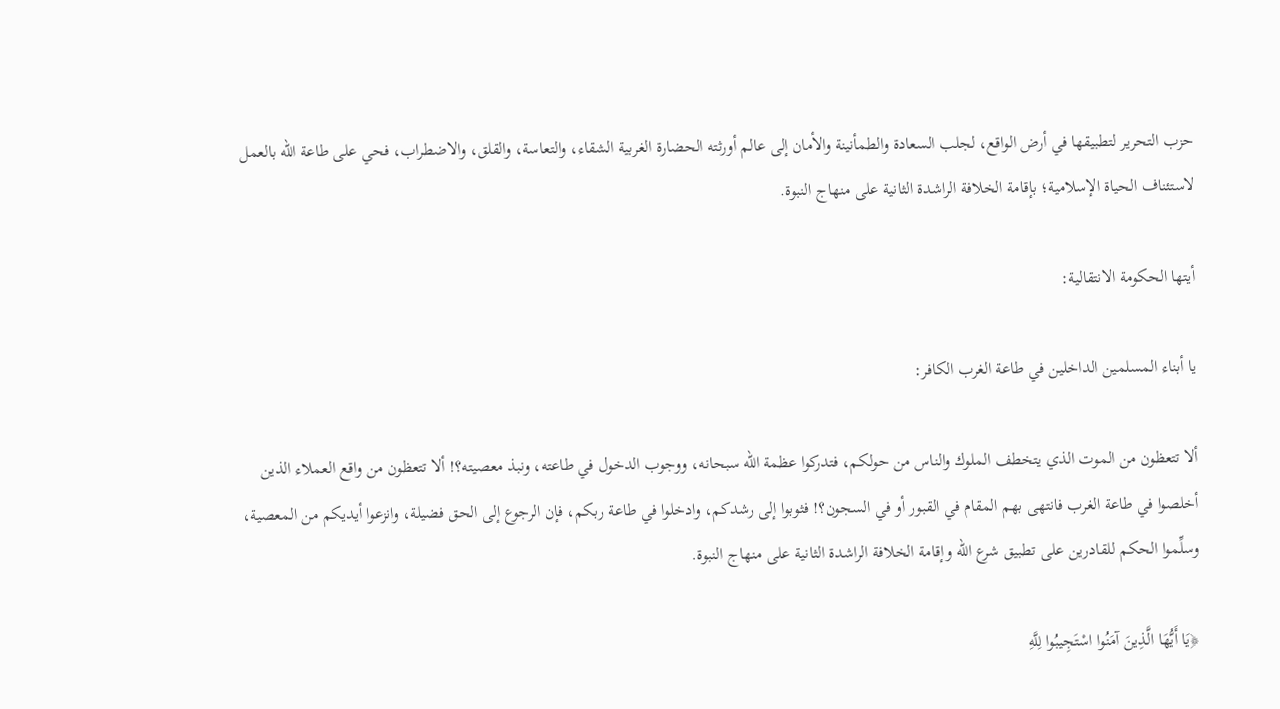حزب التحرير لتطبيقها في أرض الواقع، لجلب السعادة والطمأنينة والأمان إلى عالم أورثته الحضارة الغربية الشقاء، والتعاسة، والقلق، والاضطراب، فحي على طاعة الله بالعمل لاستئناف الحياة الإسلامية؛ بإقامة الخلافة الراشدة الثانية على منهاج النبوة.

أيتها الحكومة الانتقالية:

يا أبناء المسلمين الداخلين في طاعة الغرب الكافر:

ألا تتعظون من الموت الذي يتخطف الملوك والناس من حولكم، فتدركوا عظمة الله سبحانه، ووجوب الدخول في طاعته، ونبذ معصيته؟! ألا تتعظون من واقع العملاء الذين أخلصوا في طاعة الغرب فانتهى بهم المقام في القبور أو في السجون؟! فثوبوا إلى رشدكم، وادخلوا في طاعة ربكم، فإن الرجوع إلى الحق فضيلة، وانزعوا أيديكم من المعصية، وسلِّموا الحكم للقادرين على تطبيق شرع الله وإقامة الخلافة الراشدة الثانية على منهاج النبوة.

﴿يَا أَيُّهَا الَّذِينَ آمَنُوا اسْتَجِيبُوا لِلَّهِ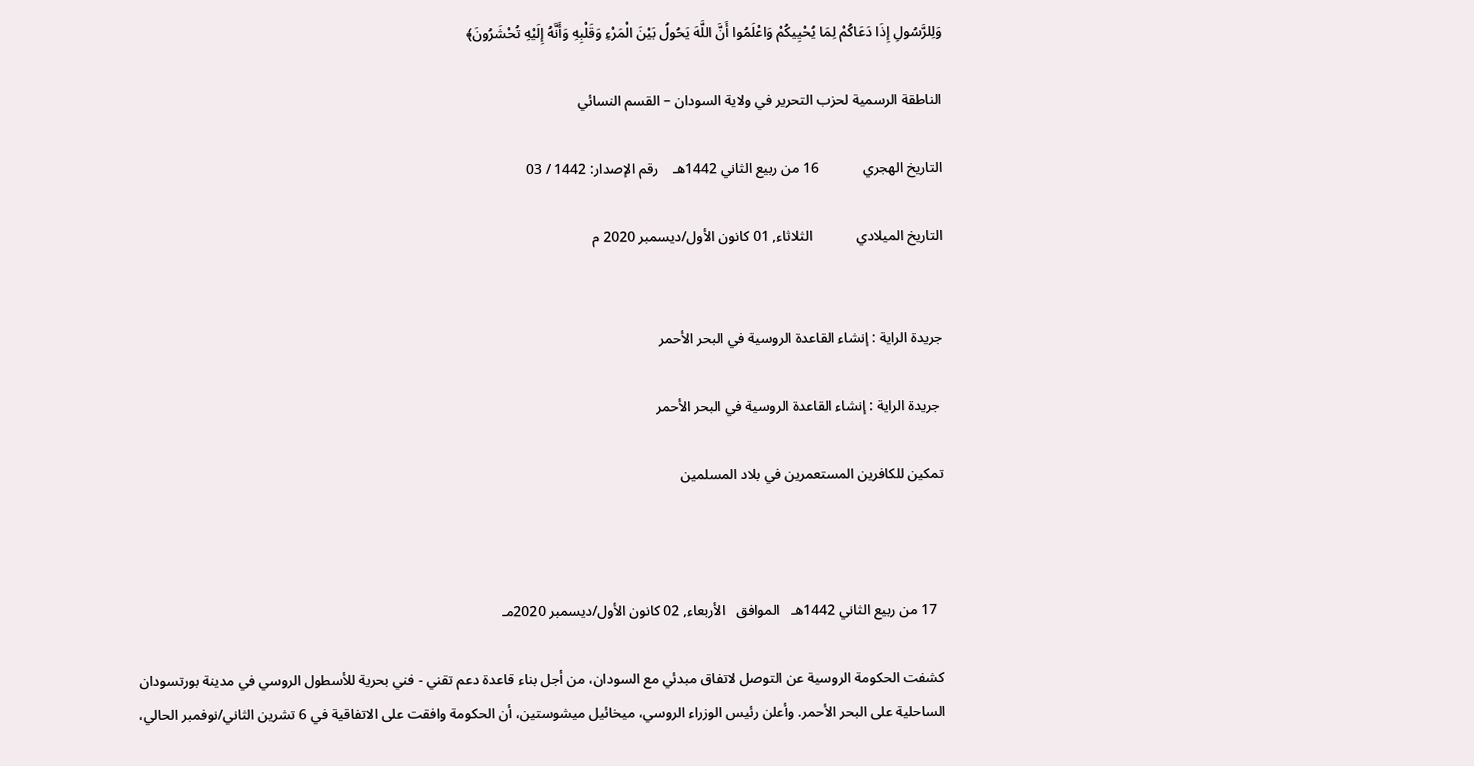وَلِلرَّسُولِ إِذَا دَعَاكُمْ لِمَا يُحْيِيكُمْ وَاعْلَمُوا أَنَّ اللَّهَ يَحُولُ بَيْنَ الْمَرْءِ وَقَلْبِهِ وَأَنَّهُ إِلَيْهِ تُحْشَرُونَ﴾

الناطقة الرسمية لحزب التحرير في ولاية السودان – القسم النسائي

التاريخ الهجري            16 من ربيع الثاني 1442هـ    رقم الإصدار: 1442 / 03

التاريخ الميلادي            الثلاثاء, 01 كانون الأول/ديسمبر 2020 م


جريدة الراية : إنشاء القاعدة الروسية في البحر الأحمر

 جريدة الراية : إنشاء القاعدة الروسية في البحر الأحمر

تمكين للكافرين المستعمرين في بلاد المسلمين



  17 من ربيع الثاني 1442هـ   الموافق   الأربعاء, 02 كانون الأول/ديسمبر 2020مـ

كشفت الحكومة الروسية عن التوصل لاتفاق مبدئي مع السودان، من أجل بناء قاعدة دعم تقني - فني بحرية للأسطول الروسي في مدينة بورتسودان الساحلية على البحر الأحمر. وأعلن رئيس الوزراء الروسي، ميخائيل ميشوستين، أن الحكومة وافقت على الاتفاقية في 6 تشرين الثاني/نوفمبر الحالي،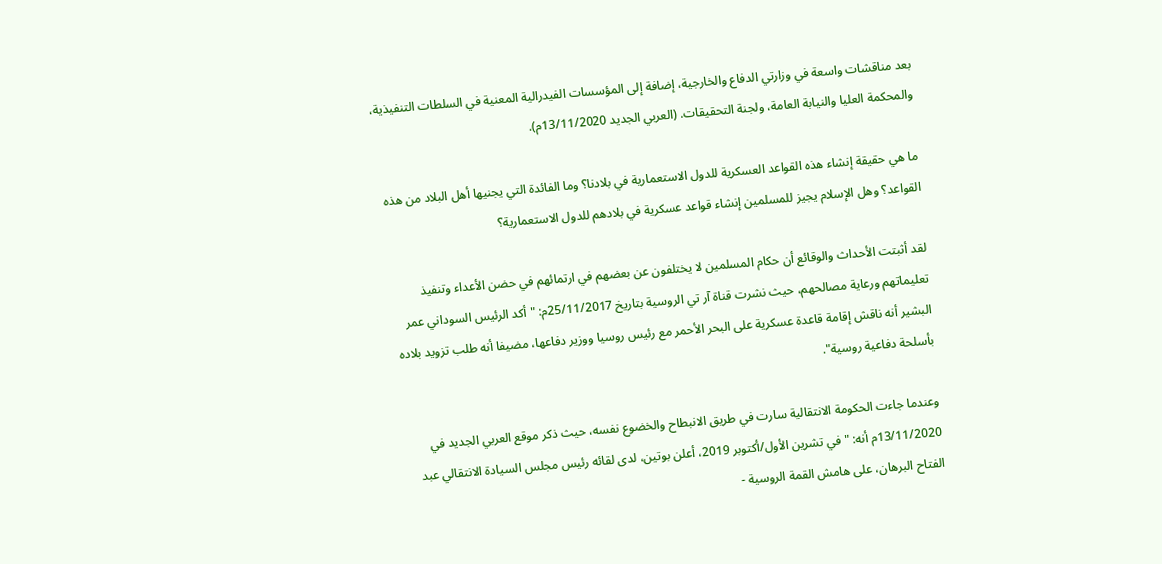بعد مناقشات واسعة في وزارتي الدفاع والخارجية، إضافة إلى المؤسسات الفيدرالية المعنية في السلطات التنفيذية، والمحكمة العليا والنيابة العامة، ولجنة التحقيقات. (العربي الجديد 13/11/2020م).

ما هي حقيقة إنشاء هذه القواعد العسكرية للدول الاستعمارية في بلادنا؟ وما الفائدة التي يجنيها أهل البلاد من هذه القواعد؟ وهل الإسلام يجيز للمسلمين إنشاء قواعد عسكرية في بلادهم للدول الاستعمارية؟

لقد أثبتت الأحداث والوقائع أن حكام المسلمين لا يختلفون عن بعضهم في ارتمائهم في حضن الأعداء وتنفيذ تعليماتهم ورعاية مصالحهم، حيث نشرت قناة آر تي الروسية بتاريخ 25/11/2017م: "أكد الرئيس السوداني عمر البشير أنه ناقش إقامة قاعدة عسكرية على البحر الأحمر مع رئيس روسيا ووزير دفاعها، مضيفا أنه طلب تزويد بلاده بأسلحة دفاعية روسية".

وعندما جاءت الحكومة الانتقالية سارت في طريق الانبطاح والخضوع نفسه، حيث ذكر موقع العربي الجديد في 13/11/2020م أنه: "في تشرين الأول/أكتوبر 2019، أعلن بوتين، لدى لقائه رئيس مجلس السيادة الانتقالي عبد الفتاح البرهان، على هامش القمة الروسية -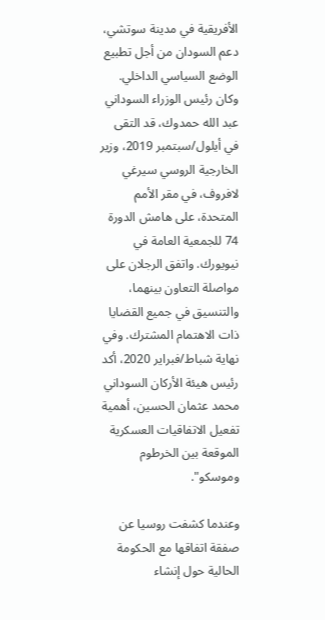الأفريقية في مدينة سوتشي، دعم السودان من أجل تطبيع الوضع السياسي الداخلي. وكان رئيس الوزراء السوداني عبد الله حمدوك، قد التقى في أيلول/سبتمبر 2019، وزير الخارجية الروسي سيرغي لافروف، في مقر الأمم المتحدة، على هامش الدورة 74 للجمعية العامة في نيويورك. واتفق الرجلان على مواصلة التعاون بينهما، والتنسيق في جميع القضايا ذات الاهتمام المشترك. وفي نهاية شباط/فبراير 2020، أكد رئيس هيئة الأركان السوداني محمد عثمان الحسين، أهمية تفعيل الاتفاقيات العسكرية الموقعة بين الخرطوم وموسكو".

وعندما كشفت روسيا عن صفقة اتفاقها مع الحكومة الحالية حول إنشاء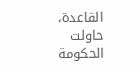القاعدة، حاولت الحكومة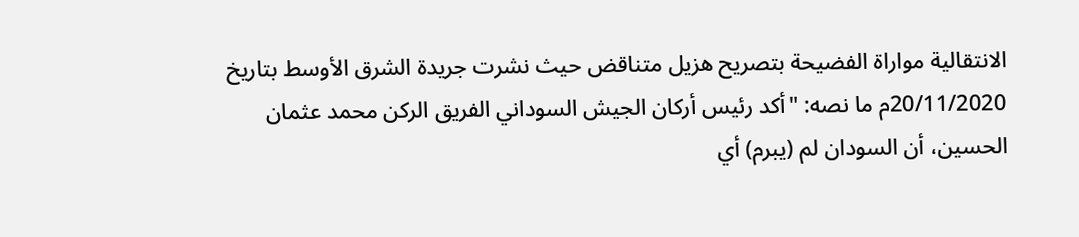الانتقالية مواراة الفضيحة بتصريح هزيل متناقض حيث نشرت جريدة الشرق الأوسط بتاريخ 20/11/2020م ما نصه: "أكد رئيس أركان الجيش السوداني الفريق الركن محمد عثمان الحسين، أن السودان لم (يبرم) أي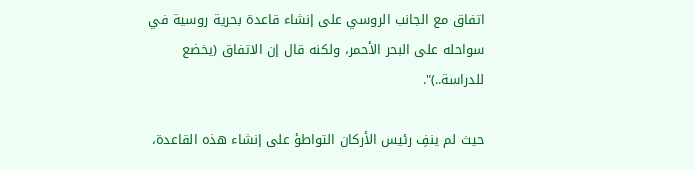اتفاق مع الجانب الروسي على إنشاء قاعدة بحرية روسية في سواحله على البحر الأحمر، ولكنه قال إن الاتفاق (يخضع للدراسة..)".

حيث لم ينفِ رئيس الأركان التواطؤ على إنشاء هذه القاعدة،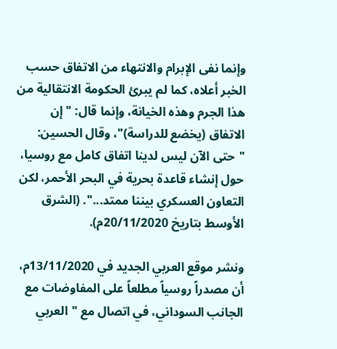وإنما نفى الإبرام والانتهاء من الاتفاق حسب الخبر أعلاه، كما لم يبرئ الحكومة الانتقالية من هذا الجرم وهذه الخيانة، وإنما قال: "إن الاتفاق (يخضع للدراسة)"، وقال الحسين: "حتى الآن ليس لدينا اتفاق كامل مع روسيا، حول إنشاء قاعدة بحرية في البحر الأحمر، لكن التعاون العسكري بيننا ممتد...". (الشرق الأوسط بتاريخ 20/11/2020م).

ونشر موقع العربي الجديد في 13/11/2020م، أن مصدراً روسياً مطلعاً على المفاوضات مع الجانب السوداني، في اتصال مع "العربي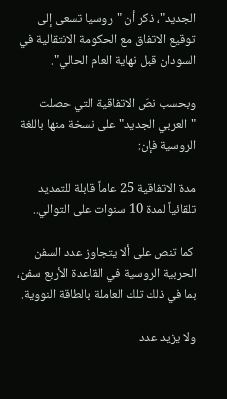الجديد"، ذكر أن "روسيا تسعى إلى توقيع الاتفاق مع الحكومة الانتقالية في السودان قبل نهاية العام الحالي".

وبحسب نصّ الاتفاقية التي حصلت "العربي الجديد" على نسخة منها باللغة الروسية فإن:

مدة الاتفاقية 25 عاماً قابلة للتمديد تلقائياً لمدة 10 سنوات على التوالي..

 كما تنص على ألا يتجاوز عدد السفن الحربية الروسية في القاعدة الأربع سفن، بما في ذلك تلك العاملة بالطاقة النووية.

ولا يزيد عدد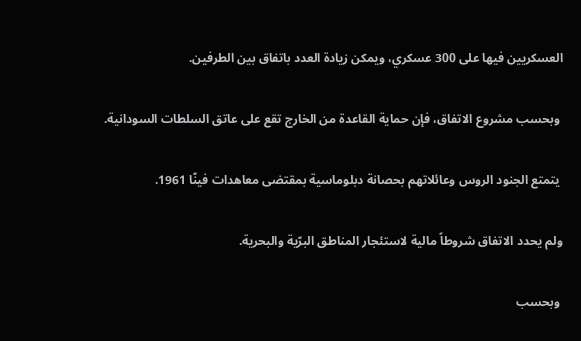العسكريين فيها على 300 عسكري، ويمكن زيادة العدد باتفاق بين الطرفين.

 وبحسب مشروع الاتفاق، فإن حماية القاعدة من الخارج تقع على عاتق السلطات السودانية.

 يتمتع الجنود الروس وعائلاتهم بحصانة دبلوماسية بمقتضى معاهدات فينّا 1961.

ولم يحدد الاتفاق شروطاً مالية لاستئجار المناطق البرّية والبحرية.

 وبحسب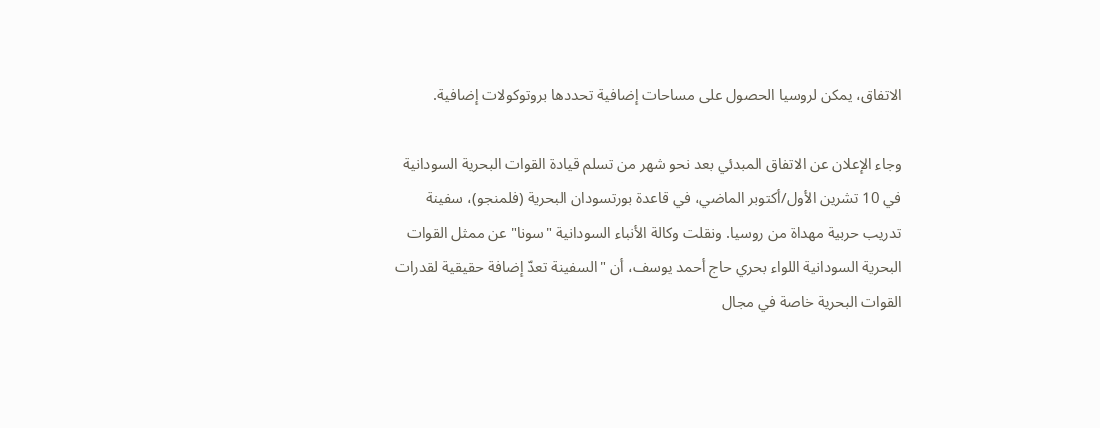الاتفاق، يمكن لروسيا الحصول على مساحات إضافية تحددها بروتوكولات إضافية.

وجاء الإعلان عن الاتفاق المبدئي بعد نحو شهر من تسلم قيادة القوات البحرية السودانية في 10 تشرين الأول/أكتوبر الماضي، في قاعدة بورتسودان البحرية (فلمنجو)، سفينة تدريب حربية مهداة من روسيا. ونقلت وكالة الأنباء السودانية "سونا" عن ممثل القوات البحرية السودانية اللواء بحري حاج أحمد يوسف، أن "السفينة تعدّ إضافة حقيقية لقدرات القوات البحرية خاصة في مجال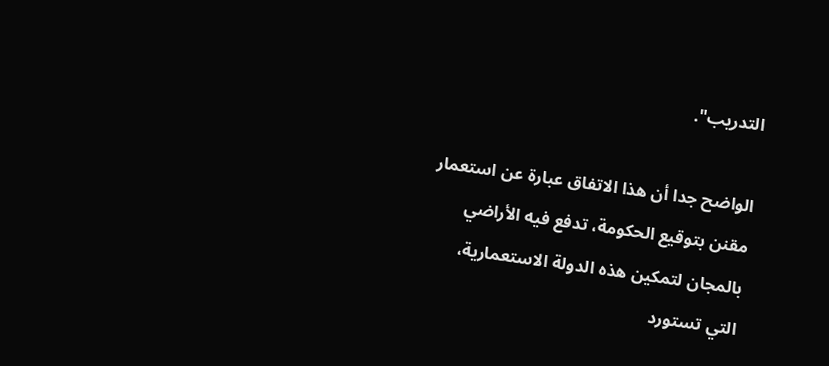التدريب".

الواضح جدا أن هذا الاتفاق عبارة عن استعمار مقنن بتوقيع الحكومة، تدفع فيه الأراضي بالمجان لتمكين هذه الدولة الاستعمارية، التي تستورد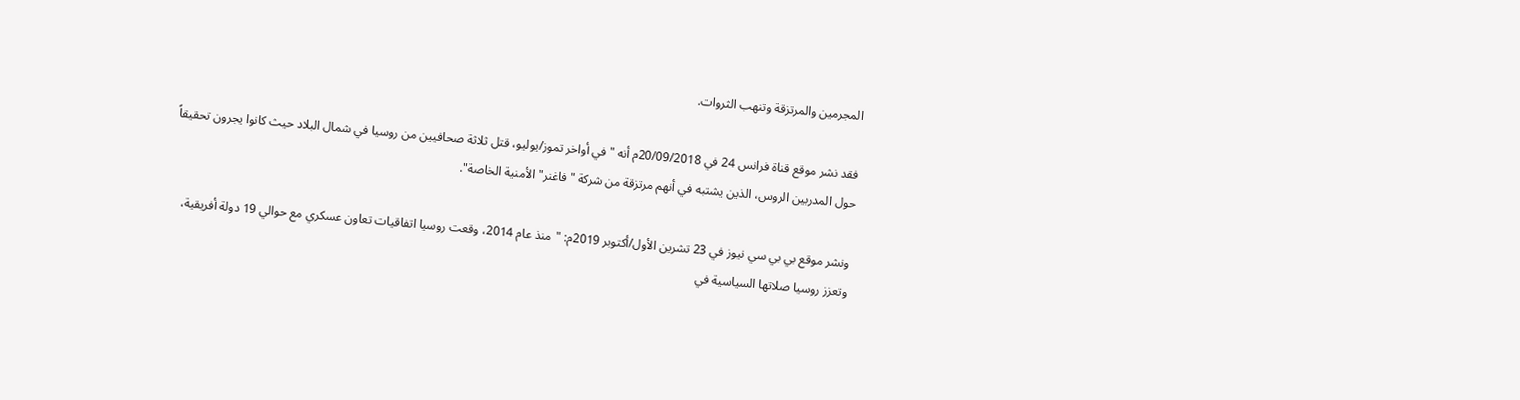المجرمين والمرتزقة وتنهب الثروات.

فقد نشر موقع قناة فرانس 24 في 20/09/2018م أنه "في أواخر تموز/يوليو، قتل ثلاثة صحافيين من روسيا في شمال البلاد حيث كانوا يجرون تحقيقاً حول المدربين الروس، الذين يشتبه في أنهم مرتزقة من شركة "فاغنر" الأمنية الخاصة".

ونشر موقع بي بي سي نيوز في 23 تشرين الأول/أكتوبر 2019م: "منذ عام 2014، وقعت روسيا اتفاقيات تعاون عسكري مع حوالي 19 دولة أفريقية، وتعزز روسيا صلاتها السياسية في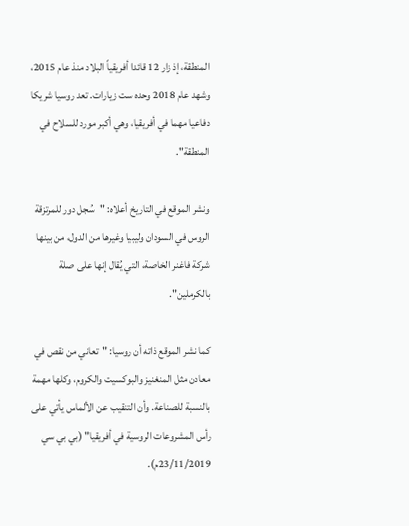المنطقة، إذ زار 12 قائدا أفريقياً البلاد منذ عام 2015، وشهد عام 2018 وحده ست زيارات. تعد روسيا شريكا دفاعيا مهما في أفريقيا، وهي أكبر مورد للسلاح في المنطقة".

ونشر الموقع في التاريخ أعلاه: "سُجل دور للمرتزقة الروس في السودان وليبيا وغيرها من الدول، من بينها شركة فاغنر الخاصة، التي يُقال إنها على صلة بالكرملين".

كما نشر الموقع ذاته أن روسيا: "تعاني من نقص في معادن مثل المنغنيز والبوكسيت والكروم، وكلها مهمة بالنسبة للصناعة. وأن التنقيب عن الألماس يأتي على رأس المشروعات الروسية في أفريقيا" (بي بي سي 23/11/2019م).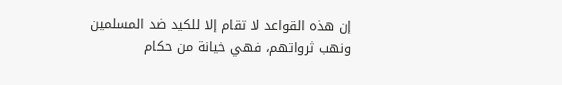إن هذه القواعد لا تقام إلا للكيد ضد المسلمين ونهب ثرواتهم، فهي خيانة من حكام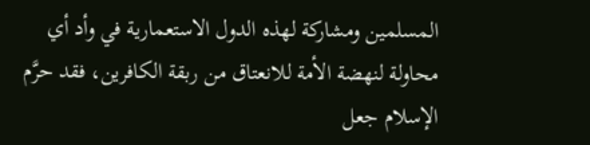المسلمين ومشاركة لهذه الدول الاستعمارية في وأد أي محاولة لنهضة الأمة للانعتاق من ربقة الكافرين، فقد حرَّم الإسلام جعل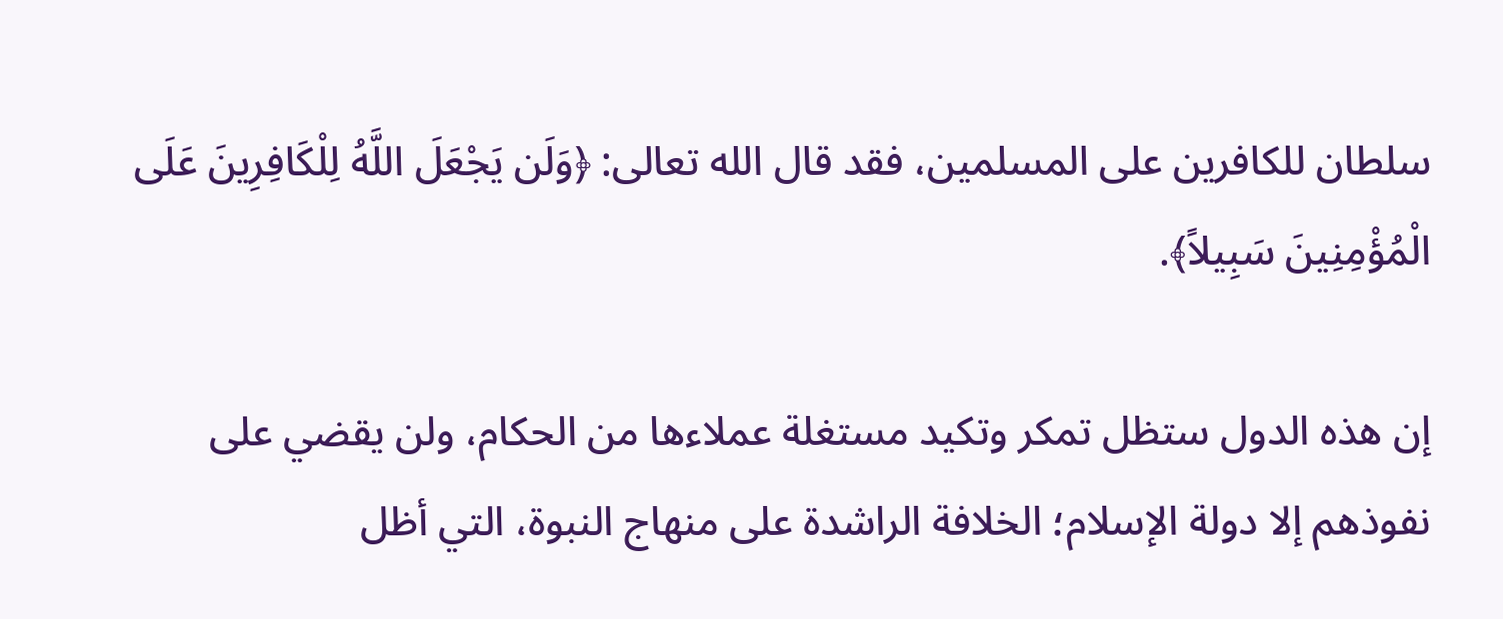سلطان للكافرين على المسلمين، فقد قال الله تعالى: ﴿وَلَن يَجْعَلَ اللَّهُ لِلْكَافِرِينَ عَلَى الْمُؤْمِنِينَ سَبِيلاً﴾.

إن هذه الدول ستظل تمكر وتكيد مستغلة عملاءها من الحكام، ولن يقضي على نفوذهم إلا دولة الإسلام؛ الخلافة الراشدة على منهاج النبوة، التي أظل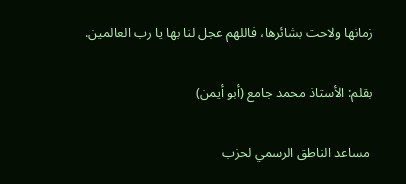زمانها ولاحت بشائرها، فاللهم عجل لنا بها يا رب العالمين.

بقلم: الأستاذ محمد جامع (أبو أيمن)

 مساعد الناطق الرسمي لحزب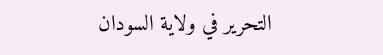التحرير في ولاية السودان